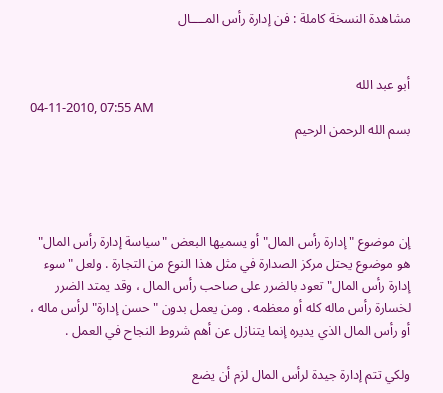مشاهدة النسخة كاملة : فن إدارة رأس المــــال


أبو عبد الله
04-11-2010, 07:55 AM
بسم الله الرحمن الرحيم




إن موضوع "إدارة رأس المال" أو يسميها البعض "سياسة إدارة رأس المال" هو موضوع يحتل مركز الصدارة في مثل هذا النوع من التجارة . ولعل "سوء إدارة رأس المال" تعود بالضرر على صاحب رأس المال ، وقد يمتد الضرر لخسارة رأس ماله كله أو معظمه . ومن يعمل بدون "حسن إدارة" لرأس ماله ، أو رأس المال الذي يديره إنما يتنازل عن أهم شروط النجاح في العمل .

ولكي تتم إدارة جيدة لرأس المال لزم أن يضع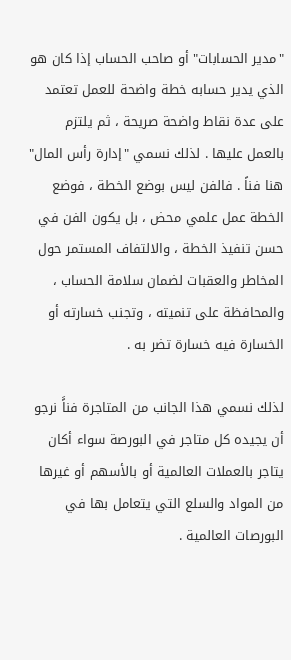"مدير الحسابات" أو صاحب الحساب إذا كان هو الذي يدير حسابه خطة واضحة للعمل تعتمد على عدة نقاط واضحة صريحة ، ثم يلتزم بالعمل عليها . لذلك نسمي "إدارة رأس المال" هنا فناً . فالفن ليس بوضع الخطة ، فوضع الخطة عمل علمي محض ، بل يكون الفن في حسن تنفيذ الخطة ، والالتفاف المستمر حول المخاطر والعقبات لضمان سلامة الحساب ، والمحافظة على تنميته ، وتجنب خسارته أو الخسارة فيه خسارة تضر به .

لذلك نسمي هذا الجانب من المتاجرة فناًَ نرجو أن يجيده كل متاجر في البورصة سواء أكان يتاجر بالعملات العالمية أو بالأسهم أو غيرها من المواد والسلع التي يتعامل بها في البورصات العالمية .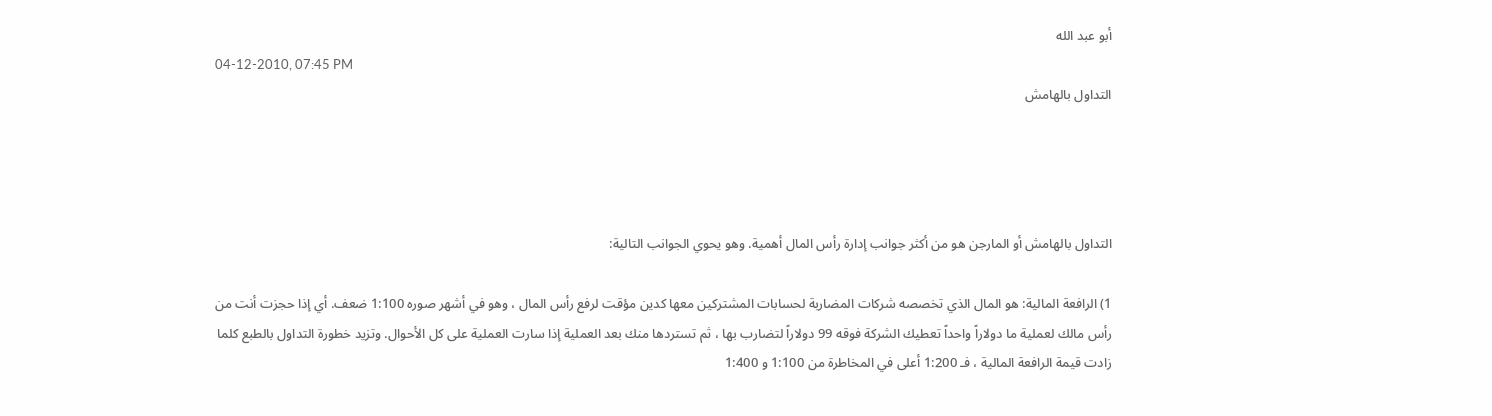أبو عبد الله
04-12-2010, 07:45 PM
التداول بالهامش




التداول بالهامش أو المارجن هو من أكثر جوانب إدارة رأس المال أهمية. وهو يحوي الجوانب التالية:

1) الرافعة المالية: هو المال الذي تخصصه شركات المضاربة لحسابات المشتركين معها كدين مؤقت لرفع رأس المال ، وهو في أشهر صوره 1:100 ضعف. أي إذا حجزت أنت من رأس مالك لعملية ما دولاراً واحداً تعطيك الشركة فوقه 99 دولاراً لتضارب بها ، ثم تستردها منك بعد العملية إذا سارت العملية على كل الأحوال. وتزيد خطورة التداول بالطبع كلما زادت قيمة الرافعة المالية ، فـ 1:200 أعلى في المخاطرة من 1:100 و 1:400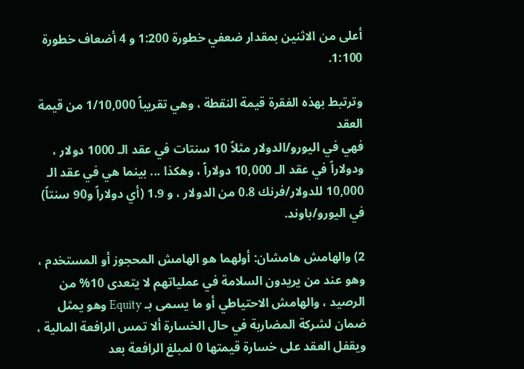أعلى من الاثنين بمقدار ضعفي خطورة 1:200 و 4 أضعاف خطورة 1:100.

وترتبط بهذه الفقرة قيمة النقطة ، وهي تقريباً 1/10,000 من قيمة العقد
فهي في اليورو/الدولار مثلاً 10 سنتات في عقد الـ 1000 دولار ، ودولاراً في عقد الـ 10,000 دولاراً ، وهكذا ... بينما هي في عقد الـ 10,000 للدولار/فرنك 0.8 من الدولار ، و 1.9 (أي دولاراً و90 سنتاً) في اليورو/باوند.

2) والهامش هامشان: أولهما هو الهامش المحجوز أو المستخدم ، وهو عند من يريدون السلامة في عملياتهم لا يتعدى 10% من الرصيد ، والهامش الاحتياطي أو ما يسمى بـ Equity وهو يمثل ضمان لشركة المضاربة في حال الخسارة ألا تمس الرافعة المالية ، ويقفل العقد على خسارة قيمتها 0 لمبلغ الرافعة بعد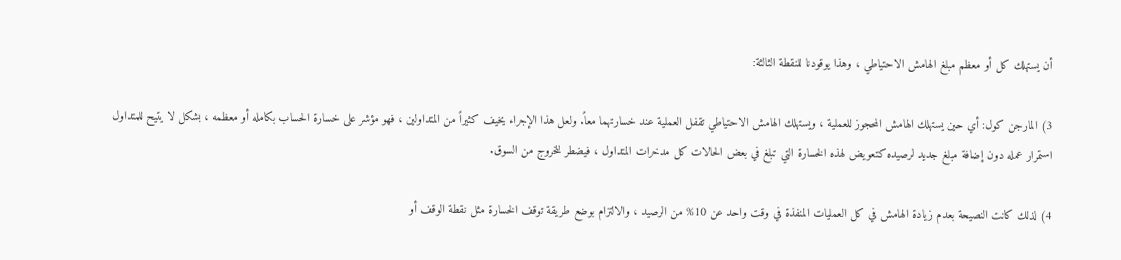أن يستهلك كل أو معظم مبلغ الهامش الاحتياطي ، وهذا يوقودنا للنقطة الثالثة:

3) المارجن كول: أي حين يستهلك الهامش المحجوز للعملية ، ويستهلك الهامش الاحتياطي تقفل العملية عند خسارتهما معاً. ولعل هذا الإجراء يخيف كثيراً من المتداولين ، فهو مؤشر على خسارة الحساب بكامله أو معظمه ، بشكل لا يتيح للمتداول استمرار عمله دون إضافة مبلغ جديد لرصيده كتعويض لهذه الخسارة التي تبلغ في بعض الحالات كل مدخرات المتداول ، فيضطر للخروج من السوق.

4) لذلك كانت النصيحة بعدم زيادة الهامش في كل العمليات المنفذة في وقت واحد عن 10% من الرصيد ، والالتزام بوضع طريقة توقف الخسارة مثل نقطة الوقف أو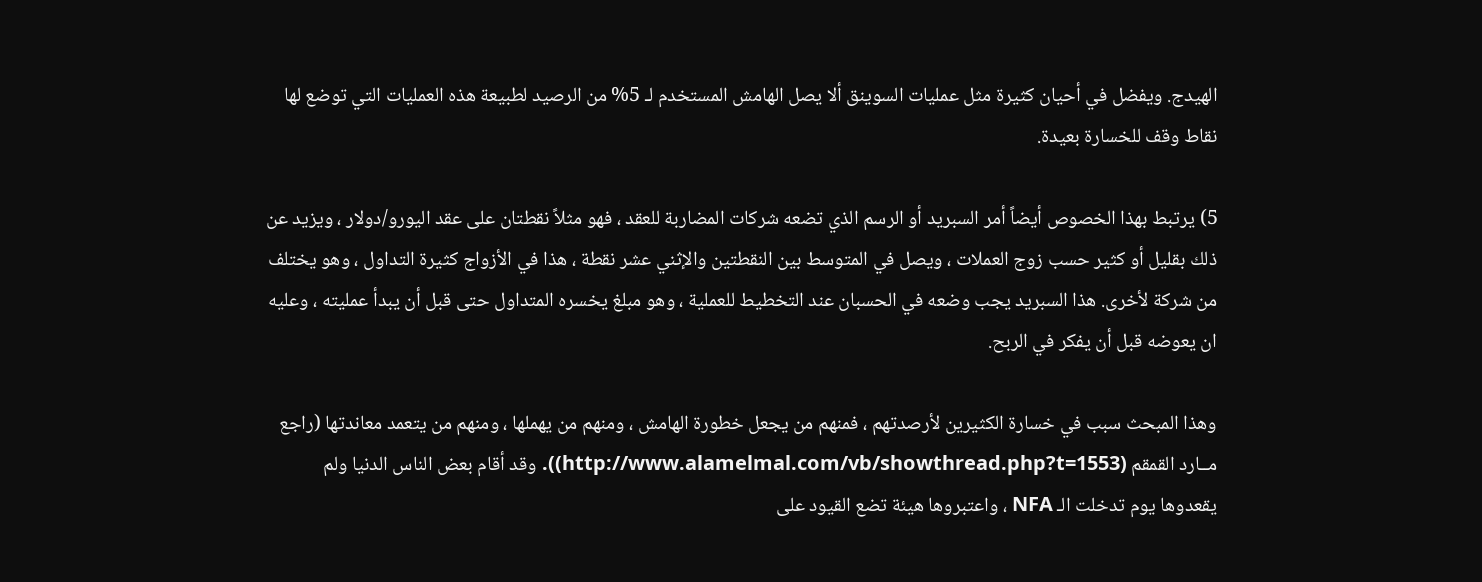الهيدج. ويفضل في أحيان كثيرة مثل عمليات السوينق ألا يصل الهامش المستخدم لـ 5% من الرصيد لطبيعة هذه العمليات التي توضع لها نقاط وقف للخسارة بعيدة.

5) يرتبط بهذا الخصوص أيضاً أمر السبريد أو الرسم الذي تضعه شركات المضاربة للعقد ، فهو مثلاً نقطتان على عقد اليورو/دولار ، ويزيد عن ذلك بقليل أو كثير حسب زوج العملات ، ويصل في المتوسط بين النقطتين والإثني عشر نقطة ، هذا في الأزواج كثيرة التداول ، وهو يختلف من شركة لأخرى. هذا السبريد يجب وضعه في الحسبان عند التخطيط للعملية ، وهو مبلغ يخسره المتداول حتى قبل أن يبدأ عمليته ، وعليه ان يعوضه قبل أن يفكر في الربح.

وهذا المبحث سبب في خسارة الكثيرين لأرصدتهم ، فمنهم من يجعل خطورة الهامش ، ومنهم من يهملها ، ومنهم من يتعمد معاندتها (راجع مــارد القمقم (http://www.alamelmal.com/vb/showthread.php?t=1553)). وقد أقام بعض الناس الدنيا ولم يقعدوها يوم تدخلت الـ NFA ، واعتبروها هيئة تضع القيود على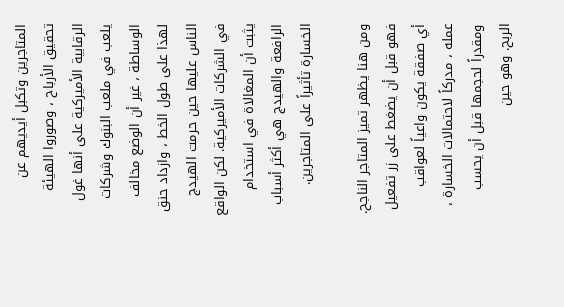المتاجرين وتكبل أيديهم عن تحقيق الأرباح ، وصوروا الهيئة الرقابية الأميركية على أنها غول يلعب في ملعب البنوك وشركات الوساطة ، غير أن الوضع مخالف لهذا على طول الخط ، وازداد حنق الناس عليها حين حرمت الهيدج في الشركات الأميركية. لكن الواقع يثبت أن المغالاة في استخدام الرافعة والهيدج هي أكثر أسباب الخسارة تأثيراً على المتاجرين.

ومن هنا يظهر تميز المتاجر الناجح. فهو قبل أن يضغط على زر تفعيل أي صفقة يكون واعياً لعواقب عمله ، مدركاً لاحتمالات الخسارة ، ومقدراً لحجمها قبل أن يحسب الربح. وهو حين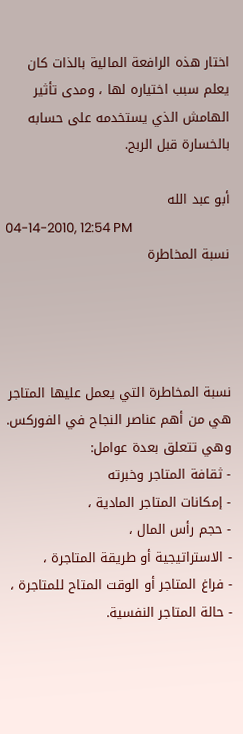اختار هذه الرافعة المالية بالذات كان يعلم سبب اختياره لها ، ومدى تأثير الهامش الذي يستخدمه على حسابه بالخسارة قبل الربح.

أبو عبد الله
04-14-2010, 12:54 PM
نسبة المخاطرة




نسبة المخاطرة التي يعمل عليها المتاجر هي من أهم عناصر النجاح في الفوركس. وهي تتعلق بعدة عوامل:
- ثقافة المتاجر وخبرته
- إمكانات المتاجر المادية ،
- حجم رأس المال ،
- الاستراتيجية أو طريقة المتاجرة ،
- فراغ المتاجر أو الوقت المتاح للمتاجرة ،
- حالة المتاجر النفسية.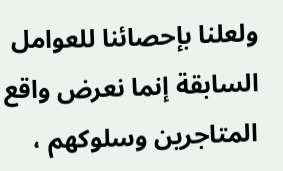ولعلنا بإحصائنا للعوامل السابقة إنما نعرض واقع المتاجرين وسلوكهم ،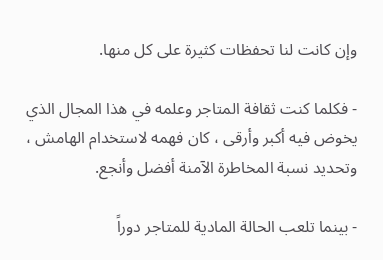وإن كانت لنا تحفظات كثيرة على كل منها.

- فكلما كنت ثقافة المتاجر وعلمه في هذا المجال الذي يخوض فيه أكبر وأرقى ، كان فهمه لاستخدام الهامش ، وتحديد نسبة المخاطرة الآمنة أفضل وأنجع.

- بينما تلعب الحالة المادية للمتاجر دوراً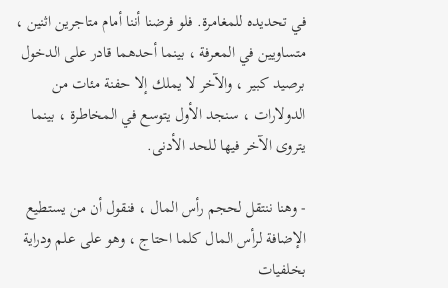في تحديده للمغامرة. فلو فرضنا أننا أمام متاجرين اثنين ، متساويين في المعرفة ، بينما أحدهما قادر على الدخول برصيد كبير ، والآخر لا يملك إلا حفنة مئات من الدولارات ، سنجد الأول يتوسع في المخاطرة ، بينما يتروى الآخر فيها للحد الأدنى.

- وهنا ننتقل لحجم رأس المال ، فنقول أن من يستطيع الإضافة لرأس المال كلما احتاج ، وهو على علم ودراية بخلفيات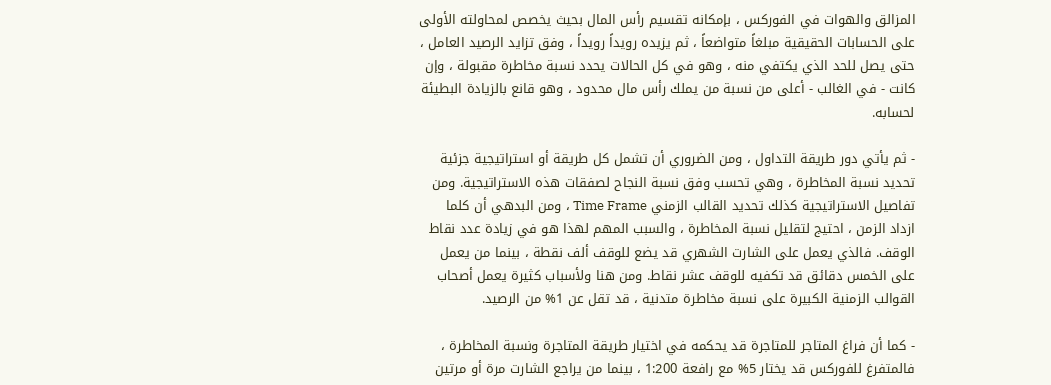المزالق والهوات في الفوركس ، بإمكانه تقسيم رأس المال بحيث يخصص لمحاولته الأولى على الحسابات الحقيقية مبلغاً متواضعاً ، ثم يزيده رويداً رويداً ، وفق تزايد الرصيد العامل ، حتى يصل للحد الذي يكتفي منه ، وهو في كل الحالات يحدد نسبة مخاطرة مقبولة ، وإن كانت - في الغالب - أعلى من نسبة من يملك رأس مال محدود ، وهو قانع بالزيادة البطيئة لحسابه.

- ثم يأتي دور طريقة التداول ، ومن الضروري أن تشمل كل طريقة أو استراتيجية جزئية تحديد نسبة المخاطرة ، وهي تحسب وفق نسبة النجاح لصفقات هذه الاستراتيجية. ومن تفاصيل الاستراتيجية كذلك تحديد القالب الزمني Time Frame ، ومن البدهي أن كلما ازداد الزمن ، احتيج لتقليل نسبة المخاطرة ، والسبب المهم لهذا هو في زيادة عدد نقاط الوقف. فالذي يعمل على الشارت الشهري قد يضع للوقف ألف نقطة ، بينما من يعمل على الخمس دقائق قد تكفيه للوقف عشر نقاط. ومن هنا ولأسباب كثيرة يعمل أصحاب القوالب الزمنية الكبيرة على نسبة مخاطرة متدنية ، قد تقل عن 1% من الرصيد.

- كما أن فراغ المتاجر للمتاجرة قد يحكمه في اختيار طريقة المتاجرة ونسبة المخاطرة ، فالمتفرغ للفوركس قد يختار 5% مع رافعة 1:200 ، بينما من يراجع الشارت مرة أو مرتين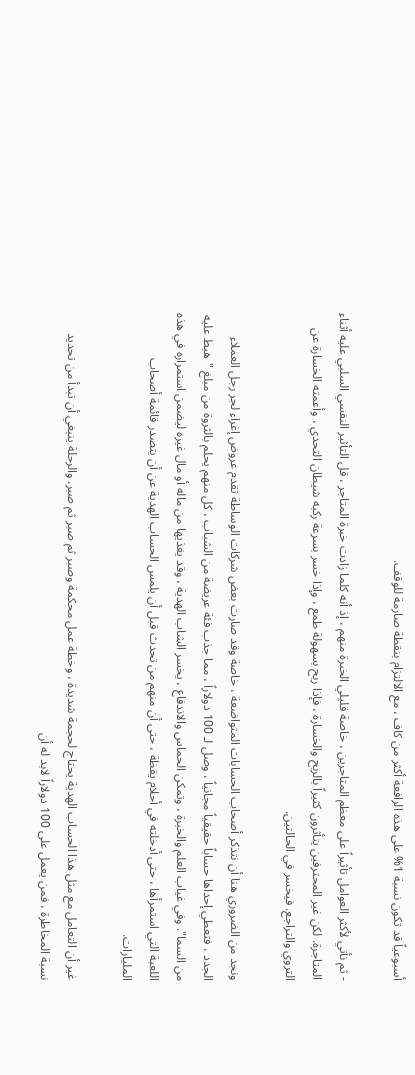أسبوعياً قد تكون نسبة 1% على هذه الرافعة أكثر من كاف ، مع الالتزام بنقطة صارمة للوقف.

- ثم نأتي لأكثر العوامل تأثيراً على معظم المتاجرين ، خاصة قليلي الخبرة منهم ، إذ أنه كلما زادت خبرة المتاجر ، قل التأثير النفسي السلبي عليه أثناء المتاجرة. لكن غير المحترفين يتأثرون كثيراً بالربح والخسارة ، فإذا ربح بسهولة طمع ، وإذا خسر بسرعة ركبه شيطان التحدي ، وأعمته الخسارة عن التروي والتراجع. فيخسر في الحالتين.

ونجد من الضروري هنا أن نتذكر أصحاب الحسابات المتواضعة ، خاصة وقد صارت بعض شركات الوساطة تقدم عروض إغراء لجر رجل العملاء الجدد ، فتعطي إحداها حساباً حقيقياً مجانياً ، وصل لـ 100 دولاراً ، مما جذب فئة عريضة من الشباب ، كل منهم يحلم بالثروة من مبلغ "هبط عليه من السما". وفي غياب العلم والخبرة ، وتمكن الحماس والاندفاع ، يخسر الشاب الهدية ، وقد يغذيها من ماله أو مال غيره ليضمن استمراره في هذه اللعبة التي استمرأها ، حتى أدخلته في أحلام يقظة ، حتى أن منهم من تحدث قبل أن يلمس الحساب الهدية عن أن يتصدر قائمة أصحاب المليارات.

غير أن التعامل مع مثل هذا الحساب الهدية يحتاج لحجمة شديدة ، وخطة عمل محكمة وصبر ثم صبر ثم صبر. والرحلة ينبغي أن تبدأ من تحديد نسبة المخاطرة ، فمن يعمل على 100 دولاراً لابد له أن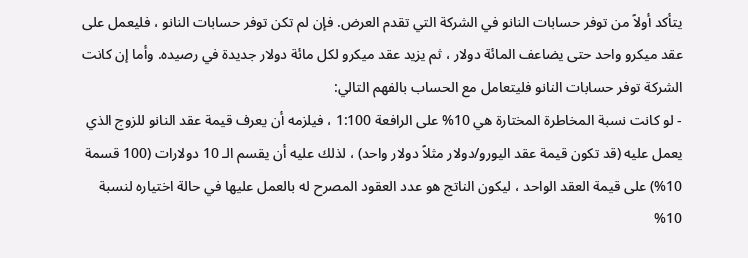يتأكد أولاً من توفر حسابات النانو في الشركة التي تقدم العرض. فإن لم تكن توفر حسابات النانو ، فليعمل على عقد ميكرو واحد حتى يضاعف المائة دولار ، ثم يزيد عقد ميكرو لكل مائة دولار جديدة في رصيده. وأما إن كانت الشركة توفر حسابات النانو فليتعامل مع الحساب بالفهم التالي:
- لو كانت نسبة المخاطرة المختارة هي 10% على الرافعة 1:100 ، فيلزمه أن يعرف قيمة عقد النانو للزوج الذي يعمل عليه (قد تكون قيمة عقد اليورو/دولار مثلاً دولار واحد) ، لذلك عليه أن يقسم الـ 10 دولارات (100 قسمة 10%) على قيمة العقد الواحد ، ليكون الناتج هو عدد العقود المصرح له بالعمل عليها في حالة اختياره لنسبة 10%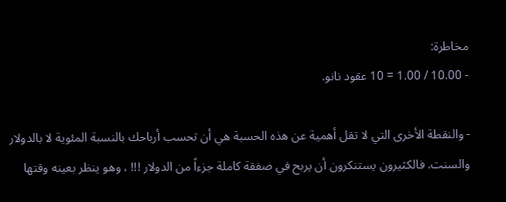مخاطرة:
- 10.00 / 1.00 = 10 عقود نانو.

- والنقطة الأخرى التي لا تقل أهمية عن هذه الحسبة هي أن تحسب أرباحك بالنسبة المئوية لا بالدولار والسنت. فالكثيرون يستنكرون أن يربح في صفقة كاملة جزءاً من الدولار !!! ، وهو ينظر بعينه وقتها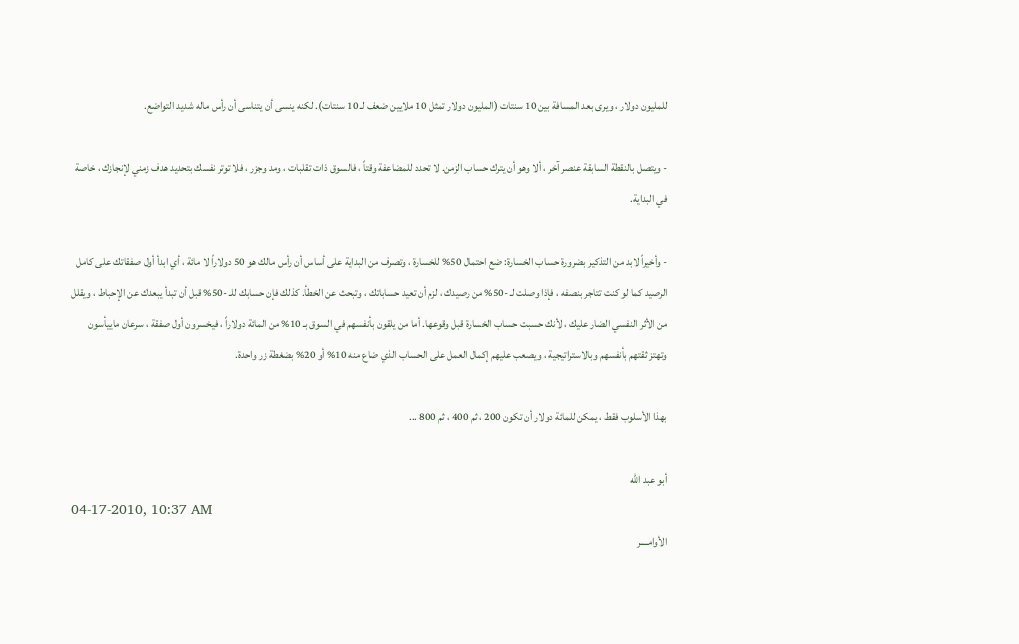للمليون دولار ، ويرى بعد المسافة بين 10 سنتات (المليون دولار تمثل 10 ملايين ضعف لـ 10 سنتات). لكنه ينسى أن يتناسى أن رأس ماله شديد التواضع.

- ويتصل بالنقطة السابقة عنصر آخر ، ألا وهو أن يترك حساب الزمن. لا تحدد للمضاعفة وقتاً ، فالسوق ذات تقلبات ، ومد وجزر ، فلا توتر نفسك بتحديد هدف زمني لإنجازك ، خاصة في البداية.

- وأخيراً لابد من التذكير بضرورة حساب الخسارة: ضع احتمال 50% للخسارة ، وتصرف من البداية على أساس أن رأس مالك هو 50 دولاراً لا مائة ، أي ابدأ أول صفقاتك على كامل الرصيد كما لو كنت تتاجر بنصفه ، فإذا وصلت لـ -50% من رصيدك ، لزم أن تعيد حساباتك ، وتبحث عن الخطأ. كذلك فإن حسابك للـ -50% قبل أن تبدأ يبعدك عن الإحباط ، ويقلل من الأثر النفسي الضار عليك ، لأنك حسبت حساب الخسارة قبل وقوعها. أما من يلقون بأنفسهم في السوق بـ 10% من المائة دولاراً ، فيخسرون أول صفقة ، سرعان ماييأسون وتهتز ثقتهم بأنفسهم وبالاستراتيجية ، ويصعب عليهم إكمال العمل على الحساب الذي ضاع منه 10% أو 20% بضغطة زر واحدة.

بهذا الأسلوب فقط ، يمكن للمائة دولار أن تكون 200 ، ثم 400 ، ثم 800 ...

أبو عبد الله
04-17-2010, 10:37 AM
الأوامــــر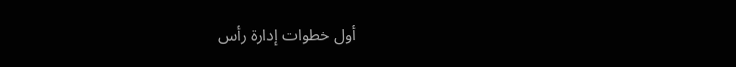أول خطوات إدارة رأس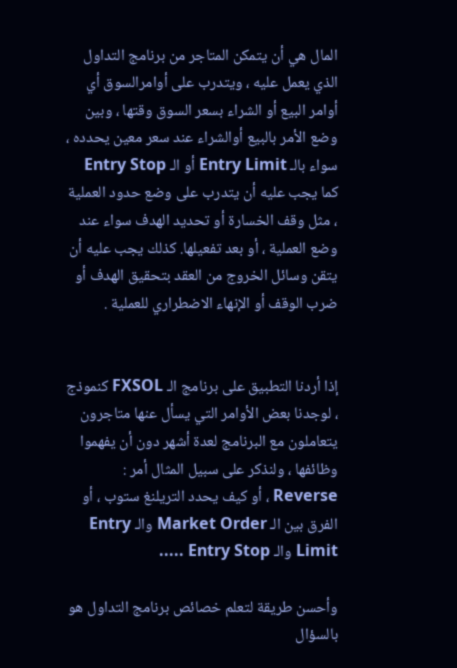المال هي أن يتمكن المتاجر من برنامج التداول الذي يعمل عليه ، ويتدرب على أوامرالسوق أي أوامر البيع أو الشراء بسعر السوق وقتها ، وبين وضع الأمر بالبيع أوالشراء عند سعر معين يحدده ، سواء بالـ Entry Limit أو الـ Entry Stop كما يجب عليه أن يتدرب على وضع حدود العملية ، مثل وقف الخسارة أو تحديد الهدف سواء عند وضع العملية ، أو بعد تفعيلها. كذلك يجب عليه أن يتقن وسائل الخروج من العقد بتحقيق الهدف أو ضرب الوقف أو الإنهاء الاضطراري للعملية .


إذا أردنا التطبيق على برنامج الـ FXSOL كنموذج ، لوجدنا بعض الأوامر التي يسأل عنها متاجرون يتعاملون مع البرنامج لعدة أشهر دون أن يفهموا وظائفها ، ولنذكر على سبيل المثال أمر : Reverse ، أو كيف يحدد التريلنغ ستوب ، أو الفرق بين الـ Market Order والـ Entry Limit والـ Entry Stop .....

وأحسن طريقة لتعلم خصائص برنامج التداول هو بالسؤال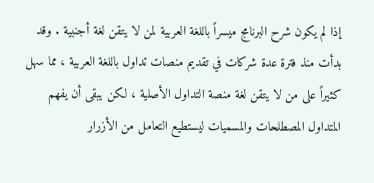إذا لم يكون شرح البرنامج ميسراً باللغة العربية لمن لا يتقن لغة أجنبية . وقد بدأت منذ فترة عدة شركات في تقديم منصات تداول باللغة العربية ، مما سهل كثيراً على من لا يتقن لغة منصة التداول الأصلية ، لكن يبقى أن يفهم المتداول المصطلحات والمسميات ليستطيع التعامل من الأزرار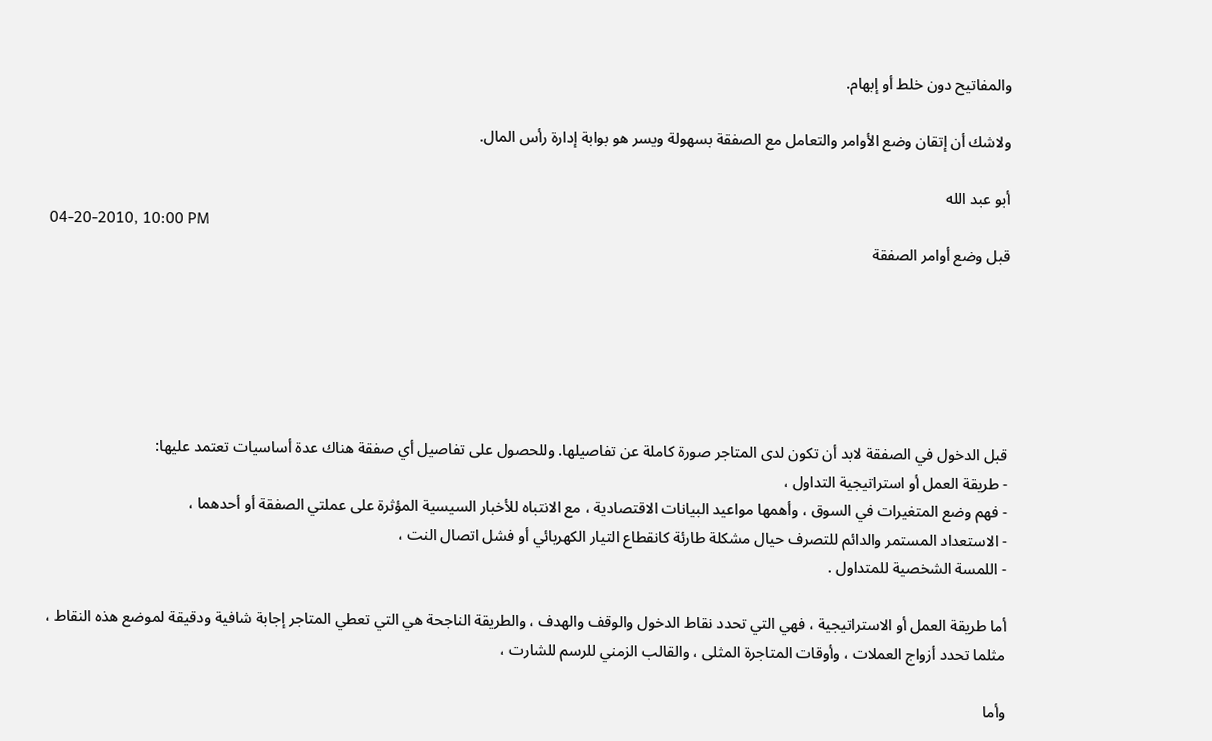والمفاتيح دون خلط أو إبهام.

ولاشك أن إتقان وضع الأوامر والتعامل مع الصفقة بسهولة ويسر هو بوابة إدارة رأس المال.

أبو عبد الله
04-20-2010, 10:00 PM
قبل وضع أوامر الصفقة






قبل الدخول في الصفقة لابد أن تكون لدى المتاجر صورة كاملة عن تفاصيلها. وللحصول على تفاصيل أي صفقة هناك عدة أساسيات تعتمد عليها:
- طريقة العمل أو استراتيجية التداول ،
- فهم وضع المتغيرات في السوق ، وأهمها مواعيد البيانات الاقتصادية ، مع الانتباه للأخبار السيسية المؤثرة على عملتي الصفقة أو أحدهما ،
- الاستعداد المستمر والدائم للتصرف حيال مشكلة طارئة كانقطاع التيار الكهربائي أو فشل اتصال النت ،
- اللمسة الشخصية للمتداول .

أما طريقة العمل أو الاستراتيجية ، فهي التي تحدد نقاط الدخول والوقف والهدف ، والطريقة الناجحة هي التي تعطي المتاجر إجابة شافية ودقيقة لموضع هذه النقاط ، مثلما تحدد أزواج العملات ، وأوقات المتاجرة المثلى ، والقالب الزمني للرسم للشارت ،

وأما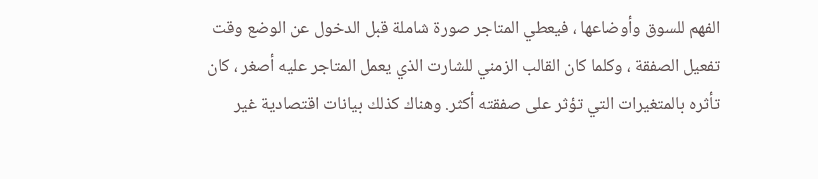الفهم للسوق وأوضاعها ، فيعطي المتاجر صورة شاملة قبل الدخول عن الوضع وقت تفعيل الصفقة ، وكلما كان القالب الزمني للشارت الذي يعمل المتاجر عليه أصغر ، كان تأثره بالمتغيرات التي تؤثر على صفقته أكثر. وهناك كذلك بيانات اقتصادية غير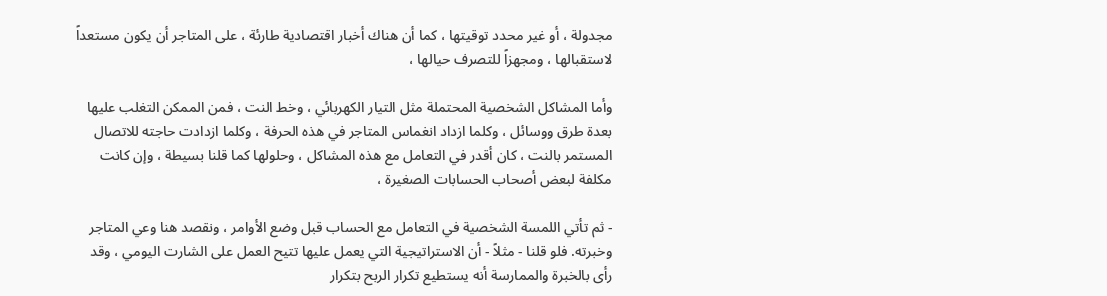مجدولة ، أو غير محدد توقيتها ، كما أن هناك أخبار اقتصادية طارئة ، على المتاجر أن يكون مستعداً لاستقبالها ، ومجهزاً للتصرف حيالها ،

وأما المشاكل الشخصية المحتملة مثل التيار الكهربائي ، وخط النت ، فمن الممكن التغلب عليها بعدة طرق ووسائل ، وكلما ازداد انغماس المتاجر في هذه الحرفة ، وكلما ازدادت حاجته للاتصال المستمر بالنت ، كان أقدر في التعامل مع هذه المشاكل ، وحلولها كما قلنا بسيطة ، وإن كانت مكلفة لبعض أصحاب الحسابات الصغيرة ،

- ثم تأتي اللمسة الشخصية في التعامل مع الحساب قبل وضع الأوامر ، ونقصد هنا وعي المتاجر وخبرته. فلو قلنا - مثلاً - أن الاستراتيجية التي يعمل عليها تتيح العمل على الشارت اليومي ، وقد رأى بالخبرة والممارسة أنه يستطيع تكرار الربح بتكرار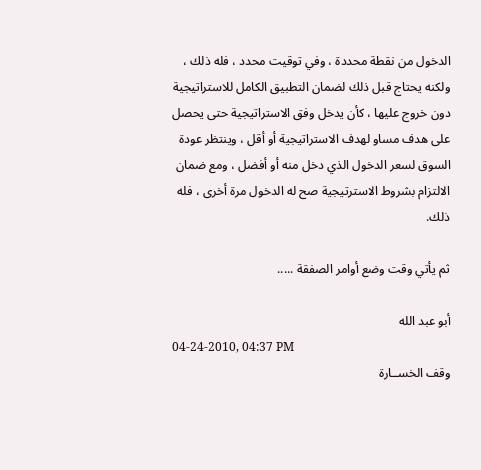الدخول من نقطة محددة ، وفي توقيت محدد ، فله ذلك ، ولكنه يحتاج قبل ذلك لضمان التطبيق الكامل للاستراتيجية دون خروج عليها ، كأن يدخل وفق الاستراتيجية حتى يحصل على هدف مساو لهدف الاستراتيجية أو أقل ، وينتظر عودة السوق لسعر الدخول الذي دخل منه أو أفضل ، ومع ضمان الالتزام بشروط الاسترتيجية صح له الدخول مرة أخرى ، فله ذلك.

ثم يأتي وقت وضع أوامر الصفقة .....

أبو عبد الله
04-24-2010, 04:37 PM
وقف الخســارة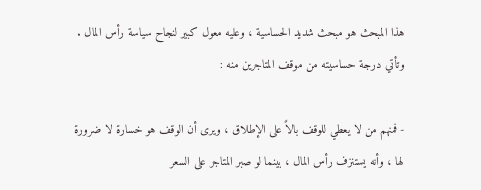هذا المبحث هو مبحث شديد الحساسية ، وعليه معول كبير لنجاح سياسة رأس المال . وتأتي درجة حساسيته من موقف المتاجرين منه :

- فمنهم من لا يعطي للوقف بالاً على الإطلاق ، ويرى أن الوقف هو خسارة لا ضرورة لها ، وأنه يستنزف رأس المال ، بينما لو صبر المتاجر على السعر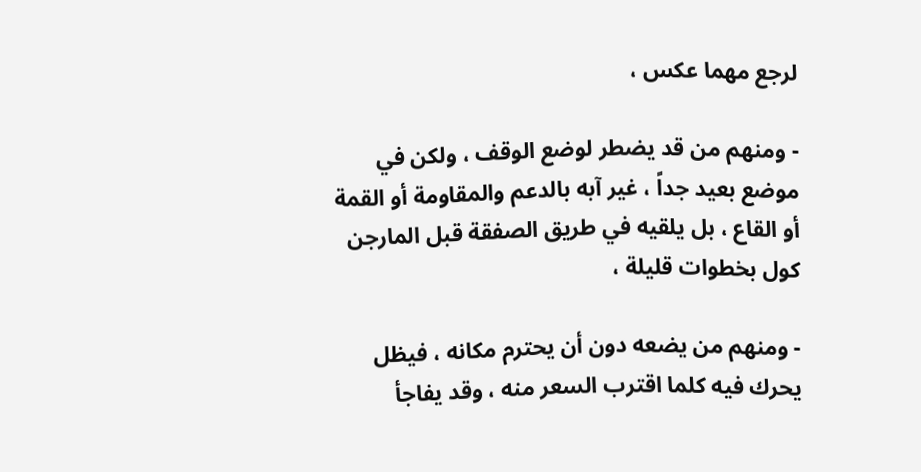لرجع مهما عكس ،

- ومنهم من قد يضطر لوضع الوقف ، ولكن في موضع بعيد جداً ، غير آبه بالدعم والمقاومة أو القمة أو القاع ، بل يلقيه في طريق الصفقة قبل المارجن كول بخطوات قليلة ،

- ومنهم من يضعه دون أن يحترم مكانه ، فيظل يحرك فيه كلما اقترب السعر منه ، وقد يفاجأ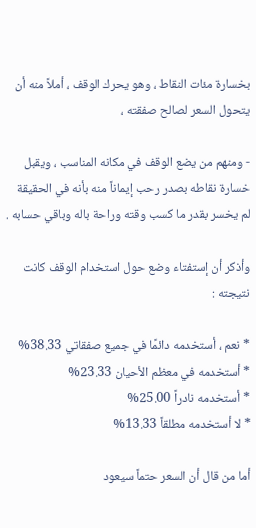بخسارة مئات النقاط ، وهو يحرك الوقف ، أملاً منه أن يتحول السعر لصالح صفقته ،

- ومنهم من يضع الوقف في مكانه المناسب ، ويقبل خسارة نقاطه بصدر رحب إيماناً منه بأنه في الحقيقة لم يخسر بقدر ما كسب وقته وراحة باله وباقي حسابه .

وأذكر أن إستفتاء وضع حول استخدام الوقف كانت نتيجته :

* نعم ، أستخدمه دائمًا في جميع صفقاتي 38.33%
* أستخدمه في معظم الأحيان 23.33%
* أستخدمه نادراً 25.00%
* لا أستخدمه مطلقاً 13.33%

أما من قال أن السعر حتماً سيعود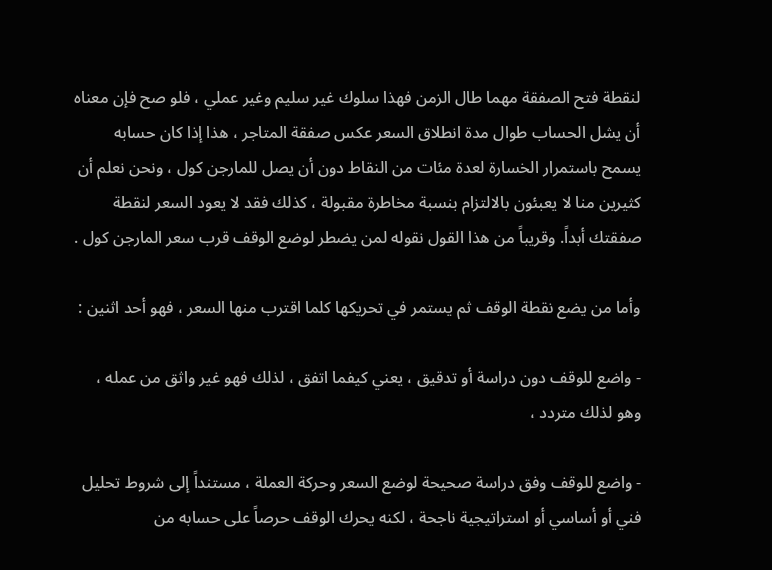لنقطة فتح الصفقة مهما طال الزمن فهذا سلوك غير سليم وغير عملي ، فلو صح فإن معناه أن يشل الحساب طوال مدة انطلاق السعر عكس صفقة المتاجر ، هذا إذا كان حسابه يسمح باستمرار الخسارة لعدة مئات من النقاط دون أن يصل للمارجن كول ، ونحن نعلم أن كثيرين منا لا يعبئون بالالتزام بنسبة مخاطرة مقبولة ، كذلك فقد لا يعود السعر لنقطة صفقتك أبداً. وقريباً من هذا القول نقوله لمن يضطر لوضع الوقف قرب سعر المارجن كول .

وأما من يضع نقطة الوقف ثم يستمر في تحريكها كلما اقترب منها السعر ، فهو أحد اثنين :

- واضع للوقف دون دراسة أو تدقيق ، يعني كيفما اتفق ، لذلك فهو غير واثق من عمله ، وهو لذلك متردد ،

- واضع للوقف وفق دراسة صحيحة لوضع السعر وحركة العملة ، مستنداً إلى شروط تحليل فني أو أساسي أو استراتيجية ناجحة ، لكنه يحرك الوقف حرصاً على حسابه من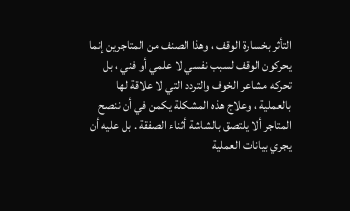التأثر بخسارة الوقف ، وهذا الصنف من المتاجرين إنما يحركون الوقف لسبب نفسي لا علمي أو فني ، بل تحركه مشاعر الخوف والتردد التي لا علاقة لها بالعملية ، وعلاج هذه المشكلة يكمن في أن ننصح المتاجر ألا يلتصق بالشاشة أثناء الصفقة . بل عليه أن يجري بيانات العملية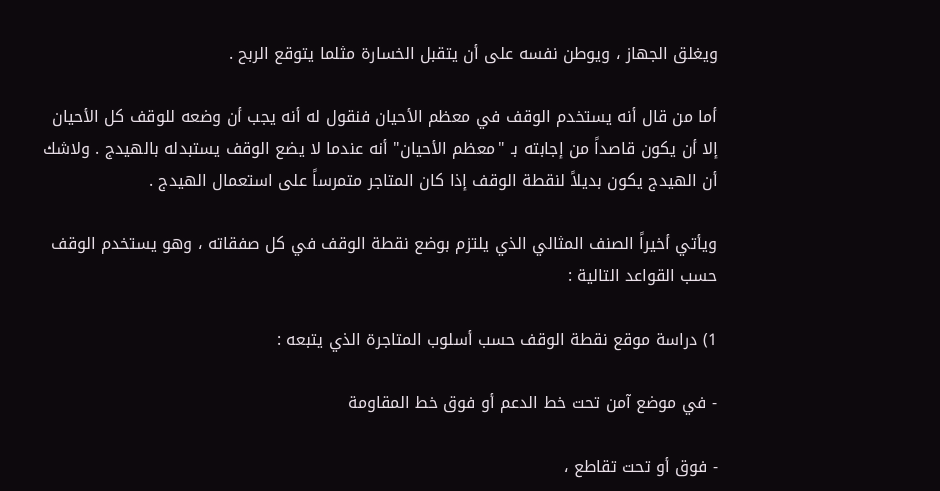ويغلق الجهاز ، ويوطن نفسه على أن يتقبل الخسارة مثلما يتوقع الربح .

أما من قال أنه يستخدم الوقف في معظم الأحيان فنقول له أنه يجب أن وضعه للوقف كل الأحيان إلا أن يكون قاصداً من إجابته بـ "معظم الأحيان" أنه عندما لا يضع الوقف يستبدله بالهيدج . ولاشك أن الهيدج يكون بديلاً لنقطة الوقف إذا كان المتاجر متمرساً على استعمال الهيدج .

ويأتي أخيراً الصنف المثالي الذي يلتزم بوضع نقطة الوقف في كل صفقاته ، وهو يستخدم الوقف حسب القواعد التالية :

1) دراسة موقع نقطة الوقف حسب أسلوب المتاجرة الذي يتبعه :

- في موضع آمن تحت خط الدعم أو فوق خط المقاومة

- فوق أو تحت تقاطع ،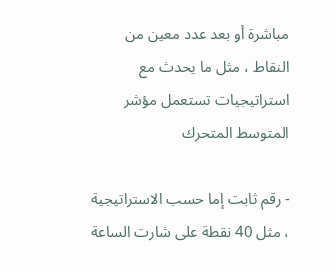مباشرة أو بعد عدد معين من النقاط ، مثل ما يحدث مع استراتيجيات تستعمل مؤشر المتوسط المتحرك

- رقم ثابت إما حسب الاستراتيجية ، مثل 40 نقطة على شارت الساعة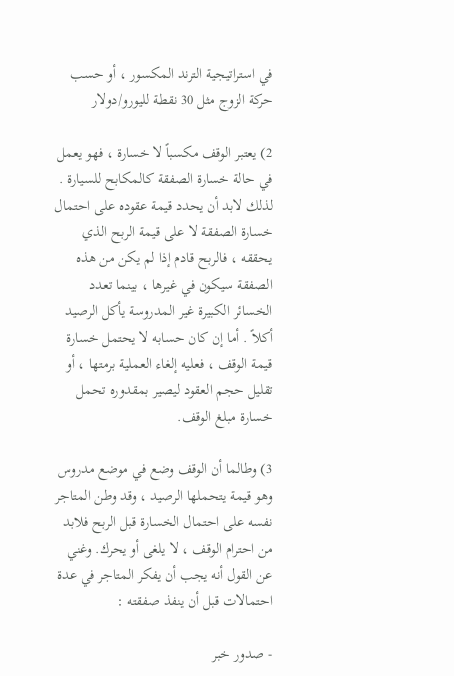في استراتيجية الترند المكسور ، أو حسب حركة الزوج مثل 30 نقطة لليورو/دولار

2) يعتبر الوقف مكسباً لا خسارة ، فهو يعمل في حالة خسارة الصفقة كالمكابح للسيارة . لذلك لابد أن يحدد قيمة عقوده على احتمال خسارة الصفقة لا على قيمة الربح الذي يحققه ، فالربح قادم إذا لم يكن من هذه الصفقة سيكون في غيرها ، بينما تعدد الخسائر الكبيرة غير المدروسة يأكل الرصيد أكلاً . أما إن كان حسابه لا يحتمل خسارة قيمة الوقف ، فعليه إلغاء العملية برمتها ، أو تقليل حجم العقود ليصير بمقدوره تحمل خسارة مبلغ الوقف.

3) وطالما أن الوقف وضع في موضع مدروس وهو قيمة يتحملها الرصيد ، وقد وطن المتاجر نفسه على احتمال الخسارة قبل الربح فلابد من احترام الوقف ، لا يلغى أو يحرك. وغني عن القول أنه يجب أن يفكر المتاجر في عدة احتمالات قبل أن ينفذ صفقته :

- صدور خبر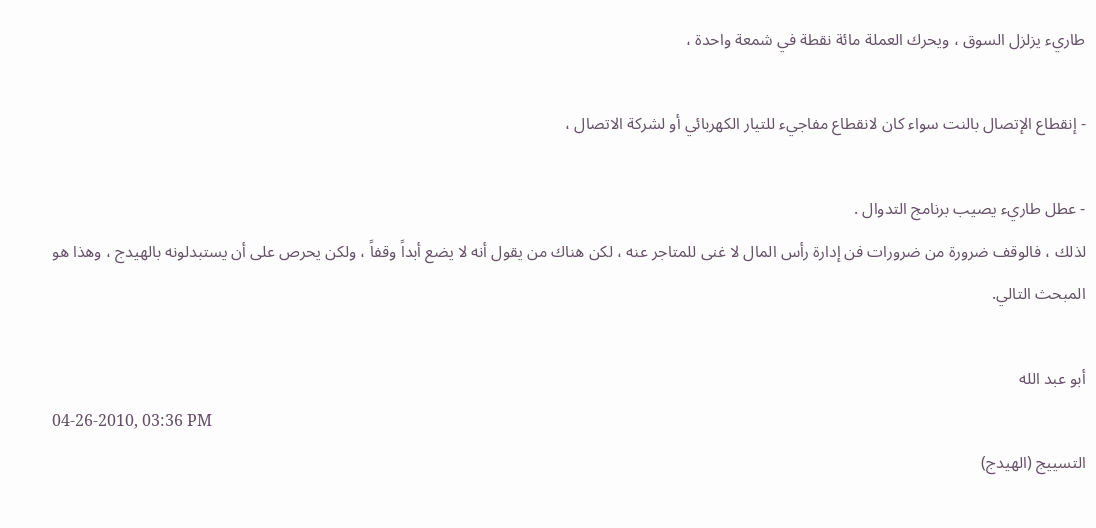طاريء يزلزل السوق ، ويحرك العملة مائة نقطة في شمعة واحدة ،

- إنقطاع الإتصال بالنت سواء كان لانقطاع مفاجيء للتيار الكهربائي أو لشركة الاتصال ،

- عطل طاريء يصيب برنامج التدوال .
لذلك ، فالوقف ضرورة من ضرورات فن إدارة رأس المال لا غنى للمتاجر عنه ، لكن هناك من يقول أنه لا يضع أبداً وقفاً ، ولكن يحرص على أن يستبدلونه بالهيدج ، وهذا هو المبحث التالي.

أبو عبد الله
04-26-2010, 03:36 PM
التسييج (الهيدج)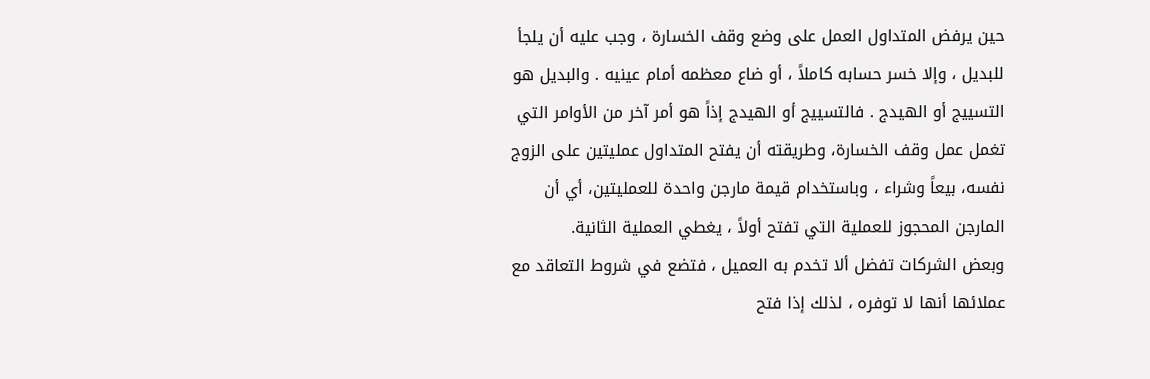حين يرفض المتداول العمل على وضع وقف الخسارة ، وجب عليه أن يلجأ للبديل ، وإلا خسر حسابه كاملاً ، أو ضاع معظمه أمام عينيه . والبديل هو التسييج أو الهيدج . فالتسييج أو الهيدج إذاً هو أمر آخر من الأوامر التي تغمل عمل وقف الخسارة، وطريقته أن يفتح المتداول عمليتين على الزوج نفسه، بيعاً وشراء ، وباستخدام قيمة مارجن واحدة للعمليتين، أي أن المارجن المحجوز للعملية التي تفتح أولاً ، يغطي العملية الثانية.
وبعض الشركات تفضل ألا تخدم به العميل ، فتضع في شروط التعاقد مع عملائها أنها لا توفره ، لذلك إذا فتح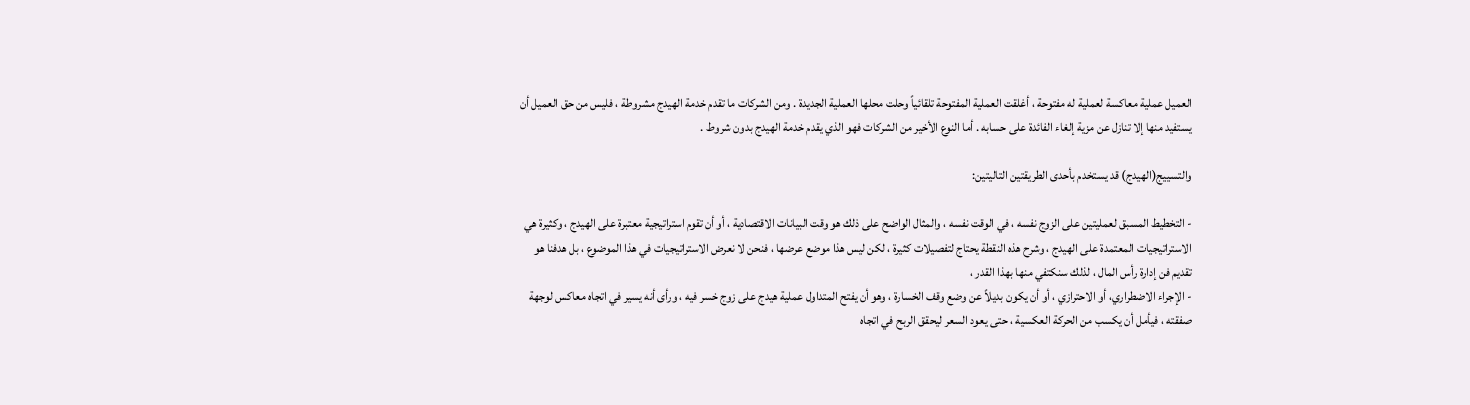العميل عملية معاكسة لعملية له مفتوحة ، أغلقت العملية المفتوحة تلقائياً وحلت محلها العملية الجديدة . ومن الشركات ما تقدم خدمة الهيدج مشروطة ، فليس من حق العميل أن يستفيد منها إلا تنازل عن مزية إلغاء الفائدة على حسابه . أما النوع الأخير من الشركات فهو الذي يقدم خدمة الهيدج بدون شروط .

والتسييج(الهيدج) قد يستخدم بأحدى الطريقتين التاليتين:

- التخطيط المسبق لعمليتين على الزوج نفسه ، في الوقت نفسه ، والمثال الواضح على ذلك هو وقت البيانات الاقتصادية ، أو أن تقوم استراتيجية معتبرة على الهيدج ، وكثيرة هي الاستراتيجيات المعتمدة على الهيدج ، وشرح هذه النقطة يحتاج لتفصيلات كثيرة ، لكن ليس هذا موضع عرضها ، فنحن لا نعرض الاستراتيجيات في هذا الموضوع ، بل هدفنا هو تقديم فن إدارة رأس المال ، لذلك سنكتفي منها بهذا القدر ،
- الإجراء الاضطراري، أو الاحترازي ، أو أن يكون بديلاً عن وضع وقف الخسارة ، وهو أن يفتح المتداول عملية هيدج على زوج خسر فيه ، ورأى أنه يسير في اتجاه معاكس لوجهة صفقته ، فيأمل أن يكسب من الحركة العكسية ، حتى يعود السعر ليحقق الربح في اتجاه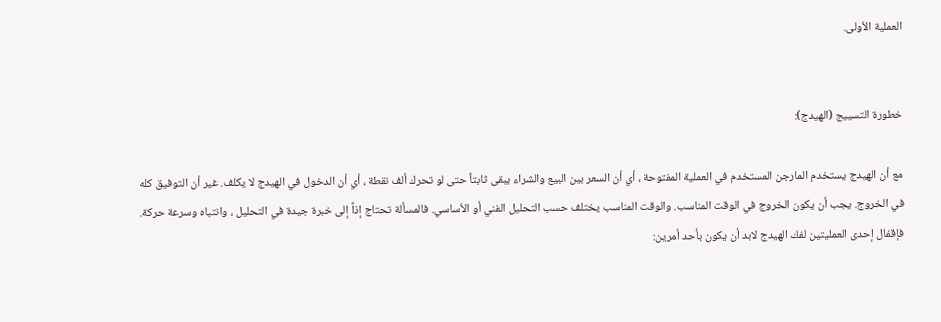العملية الأولى.


خطورة التسييج (الهيدج):

مع أن الهيدج يستخدم المارجن المستخدم في العملية المفتوحة ، أي أن السعر بين البيع والشراء يبقى ثابتاً حتى لو تحرك ألف نقطة ، أي أن الدخول في الهيدج لا يكلف. غير أن التوفيق كله في الخروج. يجب أن يكون الخروج في الوقت المناسب. والوقت المناسب يختلف حسب التحليل الفني أو الأساسي. فالمسألة تحتاج إذاً إلى خبرة جيدة في التحليل ، وانتباه وسرعة حركة. فإقفال إحدى العمليتين لفك الهيدج لابد أن يكون بأحد أمرين: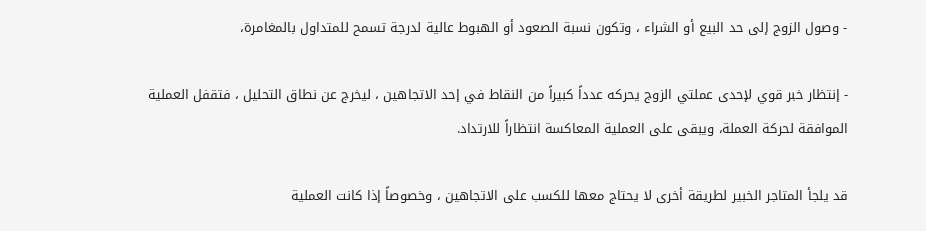- وصول الزوج إلى حد البيع أو الشراء ، وتكون نسبة الصعود أو الهبوط عالية لدرجة تسمح للمتداول بالمغامرة،

- إنتظار خبر قوي لإحدى عملتي الزوج يحركه عدداً كبيراً من النقاط في إحد الاتجاهين ، ليخرج عن نطاق التحليل ، فتقفل العملية الموافقة لحركة العملة، ويبقى على العملية المعاكسة انتظاراً للارتداد.

قد يلجأ المتاجر الخبير لطريقة أخرى لا يحتاج معها للكسب على الاتجاهين ، وخصوصاً إذا كانت العملية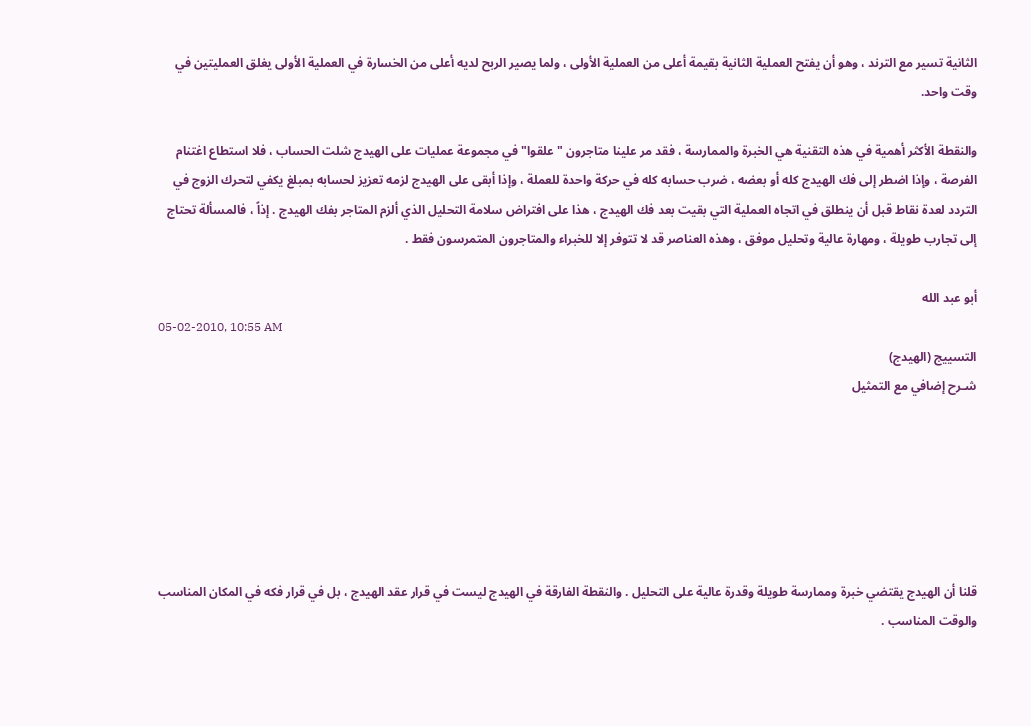الثانية تسير مع الترند ، وهو أن يفتح العملية الثانية بقيمة أعلى من العملية الأولى ، ولما يصير الربح لديه أعلى من الخسارة في العملية الأولى يغلق العمليتين في وقت واحد.

والنقطة الأكثر أهمية في هذه التقنية هي الخبرة والممارسة ، فقد مر علينا متاجرون "علقوا" في مجموعة عمليات على الهيدج شلت الحساب ، فلا استطاع اغتنام الفرصة ، وإذا اضطر إلى فك الهيدج كله أو بعضه ، ضرب حسابه كله في حركة واحدة للعملة ، وإذا أبقى على الهيدج لزمه تعزيز لحسابه بمبلغ يكفي لتحرك الزوج في التردد لعدة نقاط قبل أن ينطلق في اتجاه العملية التي بقيت بعد فك الهيدج ، هذا على افتراض سلامة التحليل الذي ألزم المتاجر بفك الهيدج . إذاً ، فالمسألة تحتاج إلى تجارب طويلة ، ومهارة عالية وتحليل موفق ، وهذه العناصر قد لا تتوفر إلا للخبراء والمتاجرون المتمرسون فقط .

أبو عبد الله
05-02-2010, 10:55 AM
التسييج (الهيدج)
شـرح إضافي مع التمثيل






قلنا أن الهيدج يقتضي خبرة وممارسة طويلة وقدرة عالية على التحليل . والنقطة الفارقة في الهيدج ليست في قرار عقد الهيدج ، بل في قرار فكه في المكان المناسب والوقت المناسب .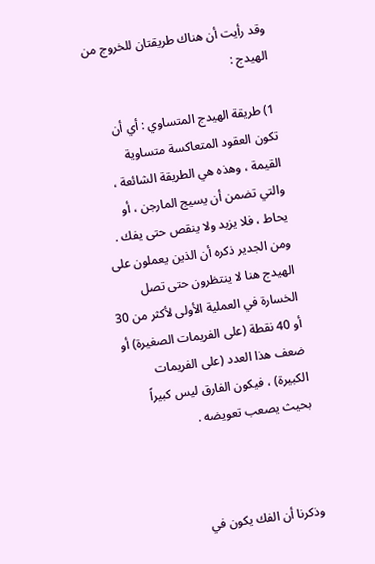وقد رأيت أن هناك طريقتان للخروج من الهيدج :

1) طريقة الهيدج المتساوي : أي أن تكون العقود المتعاكسة متساوية القيمة ، وهذه هي الطريقة الشائعة ، والتي تضمن أن يسيج المارجن ، أو يحاط ، فلا يزيد ولا ينقص حتى يفك . ومن الجدير ذكره أن الذين يعملون على الهيدج هنا لا ينتظرون حتى تصل الخسارة في العملية الأولى لأكثر من 30 أو 40 نقطة (على الفريمات الصغيرة) أو ضعف هذا العدد (على الفريمات الكبيرة) ، فيكون الفارق ليس كبيراً بحيث يصعب تعويضه .



وذكرنا أن الفك يكون في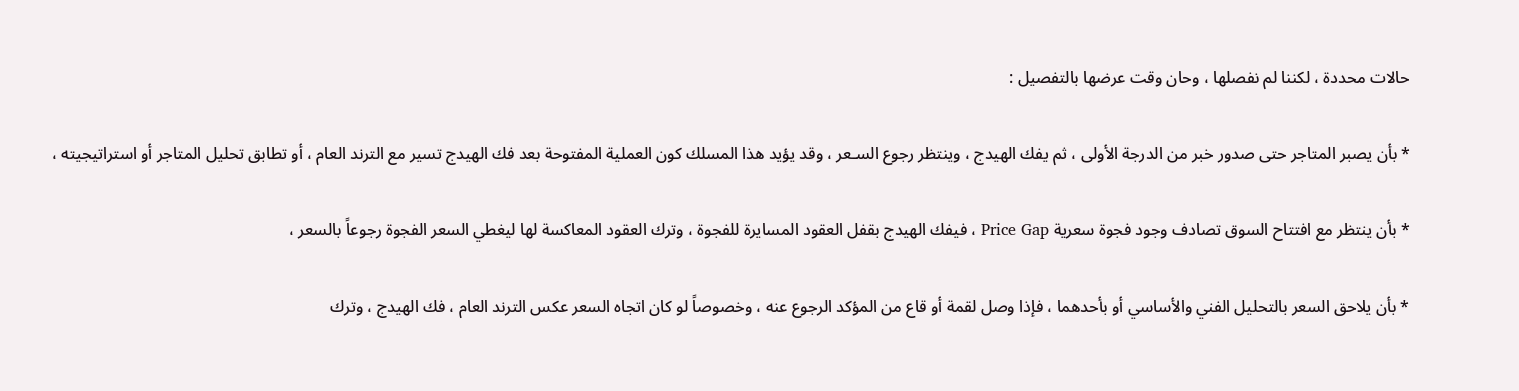حالات محددة ، لكننا لم نفصلها ، وحان وقت عرضها بالتفصيل :

* بأن يصبر المتاجر حتى صدور خبر من الدرجة الأولى ، ثم يفك الهيدج ، وينتظر رجوع السـعر ، وقد يؤيد هذا المسلك كون العملية المفتوحة بعد فك الهيدج تسير مع الترند العام ، أو تطابق تحليل المتاجر أو استراتيجيته ،

* بأن ينتظر مع افتتاح السوق تصادف وجود فجوة سعرية Price Gap ، فيفك الهيدج بقفل العقود المسايرة للفجوة ، وترك العقود المعاكسة لها ليغطي السعر الفجوة رجوعاً بالسعر ،

* بأن يلاحق السعر بالتحليل الفني والأساسي أو بأحدهما ، فإذا وصل لقمة أو قاع من المؤكد الرجوع عنه ، وخصوصاً لو كان اتجاه السعر عكس الترند العام ، فك الهيدج ، وترك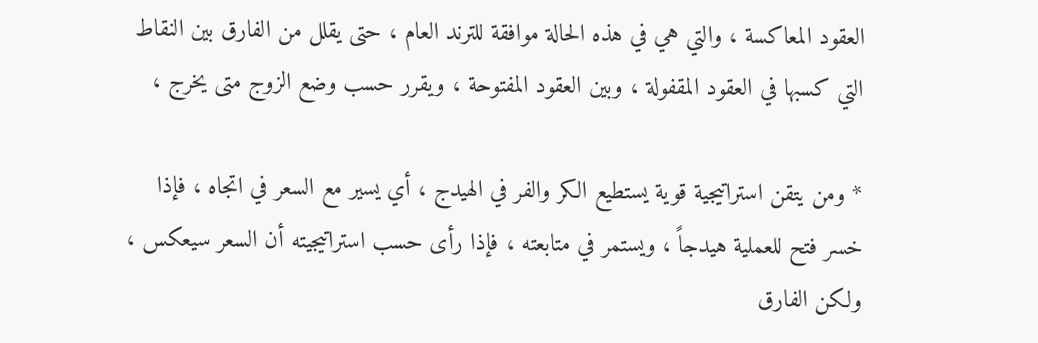العقود المعاكسة ، والتي هي في هذه الحالة موافقة للترند العام ، حتى يقلل من الفارق بين النقاط التي كسبها في العقود المقفولة ، وبين العقود المفتوحة ، ويقرر حسب وضع الزوج متى يخرج ،

* ومن يتقن استراتيجية قوية يستطيع الكر والفر في الهيدج ، أي يسير مع السعر في اتجاه ، فإذا خسر فتح للعملية هيدجاً ، ويستمر في متابعته ، فإذا رأى حسب استراتيجيته أن السعر سيعكس ، ولكن الفارق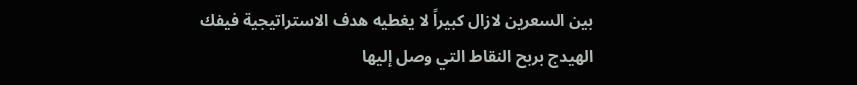بين السعرين لازال كبيراً لا يغطيه هدف الاستراتيجية فيفك الهيدج بربح النقاط التي وصل إليها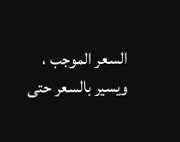السعر الموجب ، ويسير بالسعر حتى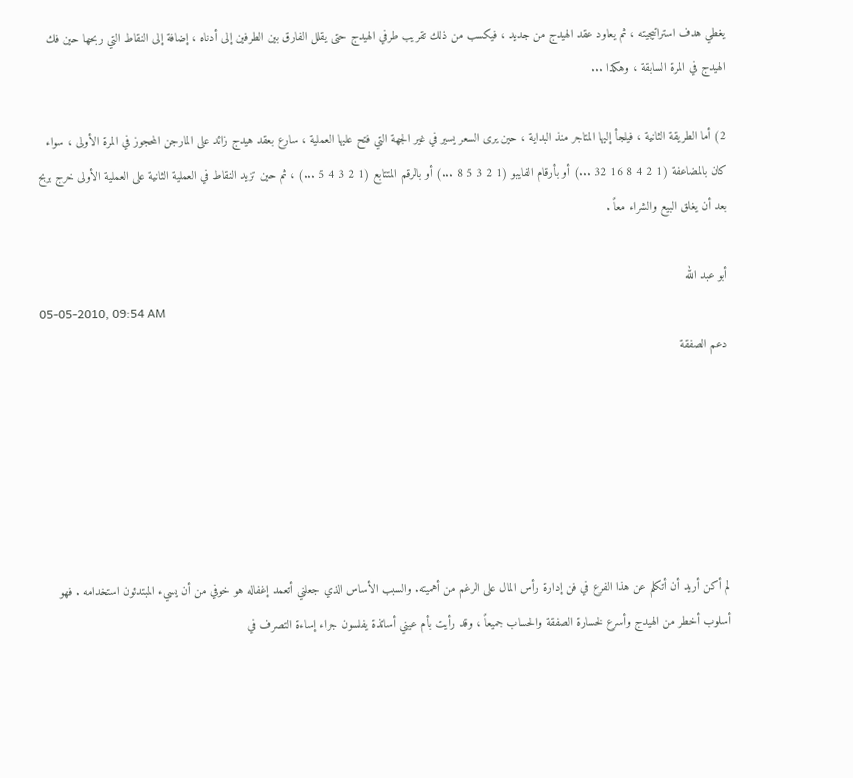يغطي هدف استراتيجيته ، ثم يعاود عقد الهيدج من جديد ، فيكسب من ذلك تقريب طرفي الهيدج حتى يقلل الفارق بين الطرفين إلى أدناه ، إضافة إلى النقاط التي ربحها حين فك الهيدج في المرة السابقة ، وهكذا ...

2) أما الطريقة الثانية ، فيلجأ إليها المتاجر منذ البداية ، حين يرى السعر يسير في غير الجهة التي فتح عليها العملية ، سارع بعقد هيدج زائد على المارجن المحجوز في المرة الأولى ، سواء كان بالمضاعفة (1 2 4 8 16 32 ...) أو بأرقام الفايبو (1 2 3 5 8 ...) أو بالرقم المتتابع (1 2 3 4 5 ...) ، ثم حين تزيد النقاط في العملية الثانية على العملية الأولى خرج بربح بعد أن يغلق البيع والشراء معاً .

أبو عبد الله
05-05-2010, 09:54 AM
دعم الصفقة






لم أكن أريد أن أتكلم عن هذا الفرع في فن إدارة رأس المال على الرغم من أهميته. والسبب الأساس الذي جعلني أتعمد إغفاله هو خوفي من أن يسيء المبتدئون استخدامه . فهو أسلوب أخطر من الهيدج وأسرع لخسارة الصفقة والحساب جميعاً ، وقد رأيت بأم عيني أساتذة يفلسون جراء إساءة التصرف في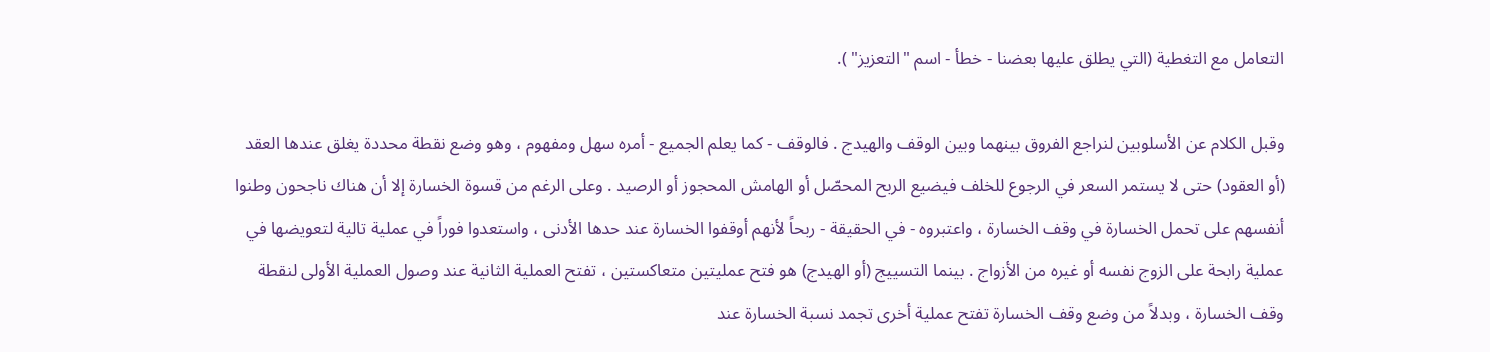التعامل مع التغطية (التي يطلق عليها بعضنا - خطأ - اسم "التعزيز" ).

وقبل الكلام عن الأسلوبين لنراجع الفروق بينهما وبين الوقف والهيدج . فالوقف - كما يعلم الجميع - أمره سهل ومفهوم ، وهو وضع نقطة محددة يغلق عندها العقد (أو العقود) حتى لا يستمر السعر في الرجوع للخلف فيضيع الربح المحصّل أو الهامش المحجوز أو الرصيد . وعلى الرغم من قسوة الخسارة إلا أن هناك ناجحون وطنوا أنفسهم على تحمل الخسارة في وقف الخسارة ، واعتبروه - في الحقيقة - ربحاً لأنهم أوقفوا الخسارة عند حدها الأدنى ، واستعدوا فوراً في عملية تالية لتعويضها في عملية رابحة على الزوج نفسه أو غيره من الأزواج . بينما التسييج (أو الهيدج) هو فتح عمليتين متعاكستين ، تفتح العملية الثانية عند وصول العملية الأولى لنقطة وقف الخسارة ، وبدلاً من وضع وقف الخسارة تفتح عملية أخرى تجمد نسبة الخسارة عند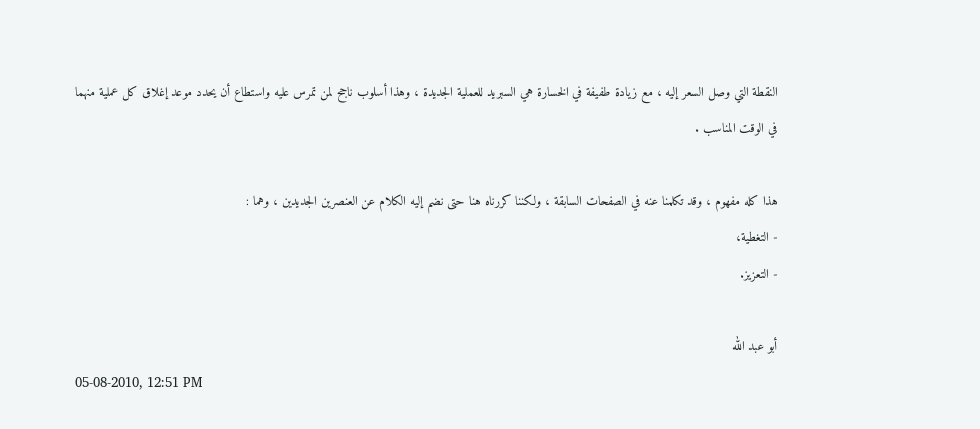النقطة التي وصل السعر إليه ، مع زيادة طفيفة في الخسارة هي السبريد للعملية الجديدة ، وهذا أسلوب ناجح لمن تمرس عليه واستطاع أن يحدد موعد إغلاق كل عملية منهما في الوقت المناسب .

هذا كله مفهوم ، وقد تكلمنا عنه في الصفحات السابقة ، ولكننا كررناه هنا حتى نضم إليه الكلام عن العنصرين الجديدين ، وهما :
- التغطية،
- التعزيز.

أبو عبد الله
05-08-2010, 12:51 PM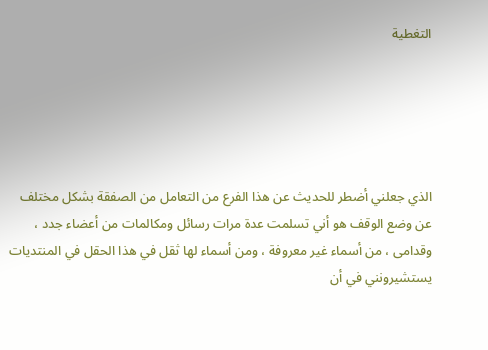التغطية





الذي جعلني أضطر للحديث عن هذا الفرع من التعامل من الصفقة بشكل مختلف عن وضع الوقف هو أني تسلمت عدة مرات رسائل ومكالمات من أعضاء جدد ، وقدامى ، من أسماء غير معروفة ، ومن أسماء لها ثقل في هذا الحقل في المنتديات يستشيرونني في أن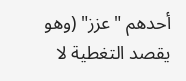أحدهم "عزز" (وهو يقصد التغطية لا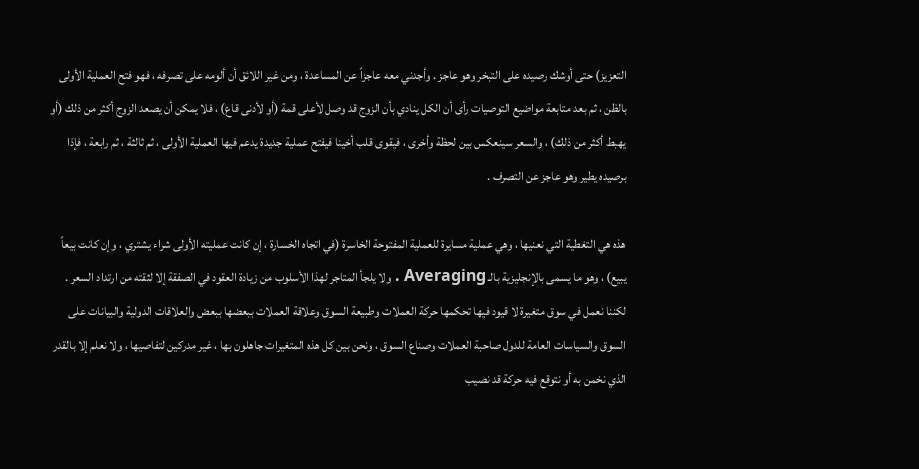التعزيز) حتى أوشك رصيده على التبخر وهو عاجز . وأجدني معه عاجزاً عن المساعدة ، ومن غير اللائق أن ألومه على تصرفه ، فهو فتح العملية الأولى بالظن ، ثم بعد متابعة مواضيع التوصيات رأى أن الكل ينادي بأن الزوج قد وصل لأعلى قمة (أو لأدنى قاع) ، فلا يمكن أن يصعد الزوج أكثر من ذلك (أو يهبط أكثر من ذلك) ، والسعر سينعكس بين لحظة وأخرى ، فيقوى قلب أخينا فيفتح عملية جديدة يدعم فيها العملية الأولى ، ثم ثالثة ، ثم رابعة ، فإذا برصيده يطير وهو عاجز عن التصرف .

هذه هي التغطية التي نعنيها ، وهي عملية مسايرة للعملية المفتوحة الخاسرة (في اتجاه الخسارة ، إن كانت عمليته الأولى شراء يشتري ، وإن كانت بيعاً يبيع) ، وهو ما يسمى بالإنجليزية بالـ Averaging . ولا يلجأ المتاجر لهذا الأسلوب من زيادة العقود في الصفقة إلا لثقته من ارتداد السعر . لكننا نعمل في سوق متغيرة لا قيود فيها تحكمها حركة العملات وطبيعة السوق وعلاقة العملات ببعضها ببعض والعلاقات الدولية والبيانات على السوق والسياسات العامة للدول صاحبة العملات وصناع السوق ، ونحن بين كل هذه المتغيرات جاهلون بها ، غير مدركين لتفاصيها ، ولا نعلم إلا بالقدر الذي نخمن به أو نتوقع فيه حركة قد نصيب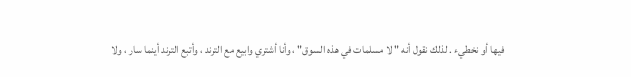فيها أو نخطيء . لذلك نقول أنه " لا مسلمات في هذه السوق" ، وأنا أشتري وابيع مع الترند ، وأتبع الترند أينما سار ، ولا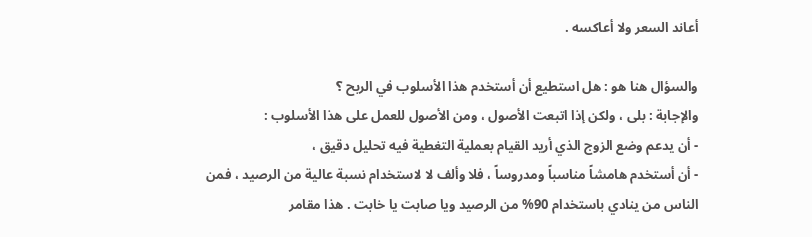أعاند السعر ولا أعاكسه .

والسؤال هنا هو : هل استطيع أن أستخدم هذا الأسلوب في الربح ؟
والإجابة : بلى ، ولكن إذا اتبعت الأصول ، ومن الأصول للعمل على هذا الأسلوب :
- أن يدعم وضع الزوج الذي أريد القيام بعملية التغطية فيه تحليل دقيق ،
- أن أستخدم هامشاً مناسباً ومدروساً ، فلا وألف لا لاستخدام نسبة عالية من الرصيد ، فمن الناس من ينادي باستخدام 90% من الرصيد ويا صابت يا خابت . هذا مقامر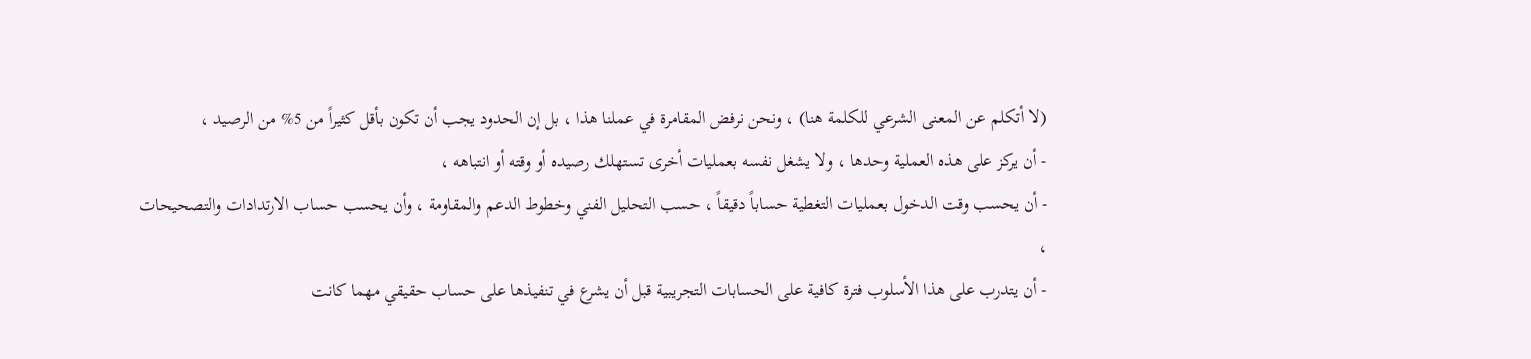(لا أتكلم عن المعنى الشرعي للكلمة هنا) ، ونحن نرفض المقامرة في عملنا هذا ، بل إن الحدود يجب أن تكون بأقل كثيراً من 5% من الرصيد ،
- أن يركز على هذه العملية وحدها ، ولا يشغل نفسه بعمليات أخرى تستهلك رصيده أو وقته أو انتباهه ،
- أن يحسب وقت الدخول بعمليات التغطية حساباً دقيقاً ، حسب التحليل الفني وخطوط الدعم والمقاومة ، وأن يحسب حساب الارتدادات والتصحيحات ،
- أن يتدرب على هذا الأسلوب فترة كافية على الحسابات التجريبية قبل أن يشرع في تنفيذها على حساب حقيقي مهما كانت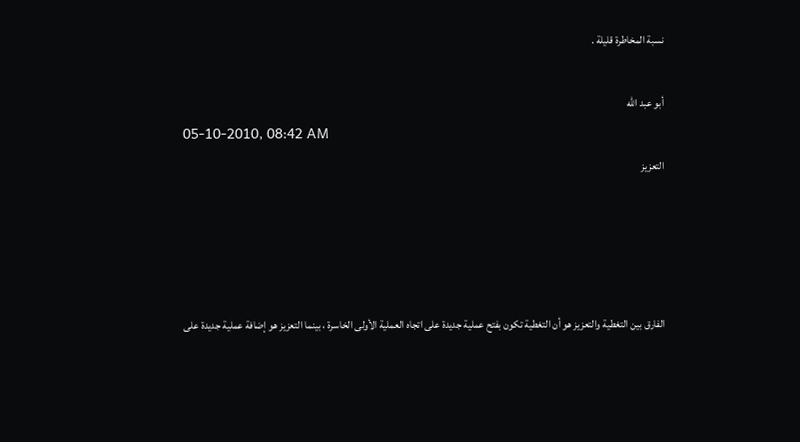نسبة المخاطرة قليلة .

أبو عبد الله
05-10-2010, 08:42 AM
التعزيز




الفارق بين التغطية والتعزيز هو أن التغطية تكون بفتح عملية جديدة على اتجاه العملية الأولى الخاسرة ، بينما التعزيز هو إضافة عملية جديدة على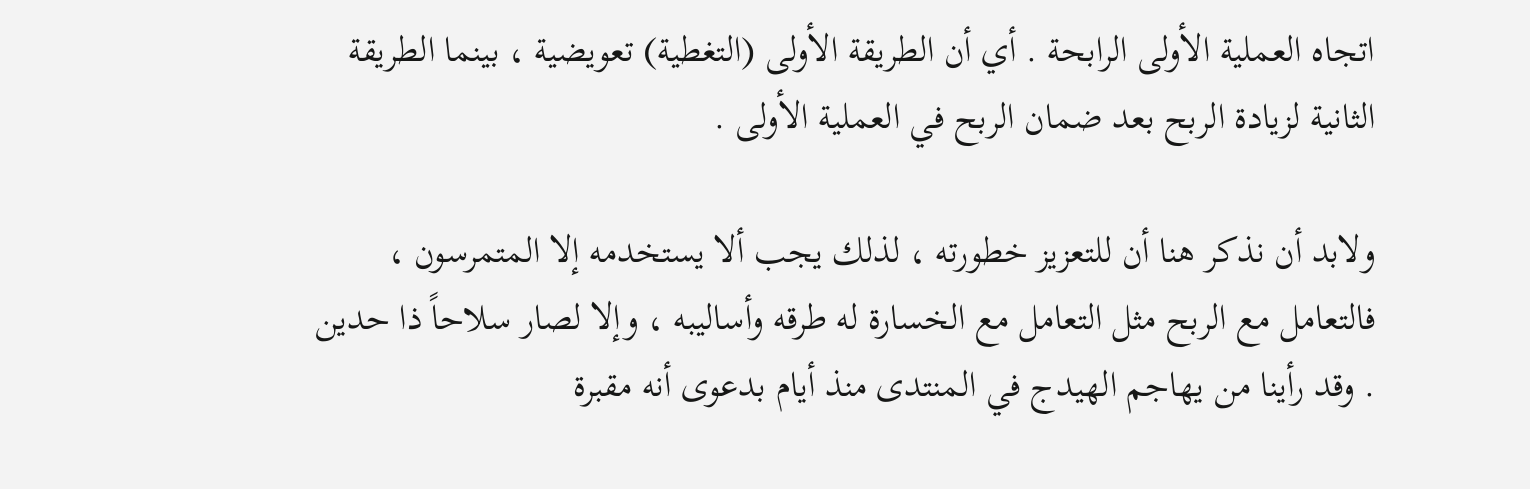اتجاه العملية الأولى الرابحة . أي أن الطريقة الأولى (التغطية) تعويضية ، بينما الطريقة الثانية لزيادة الربح بعد ضمان الربح في العملية الأولى .

ولابد أن نذكر هنا أن للتعزيز خطورته ، لذلك يجب ألا يستخدمه إلا المتمرسون ، فالتعامل مع الربح مثل التعامل مع الخسارة له طرقه وأساليبه ، وإلا لصار سلاحاً ذا حدين . وقد رأينا من يهاجم الهيدج في المنتدى منذ أيام بدعوى أنه مقبرة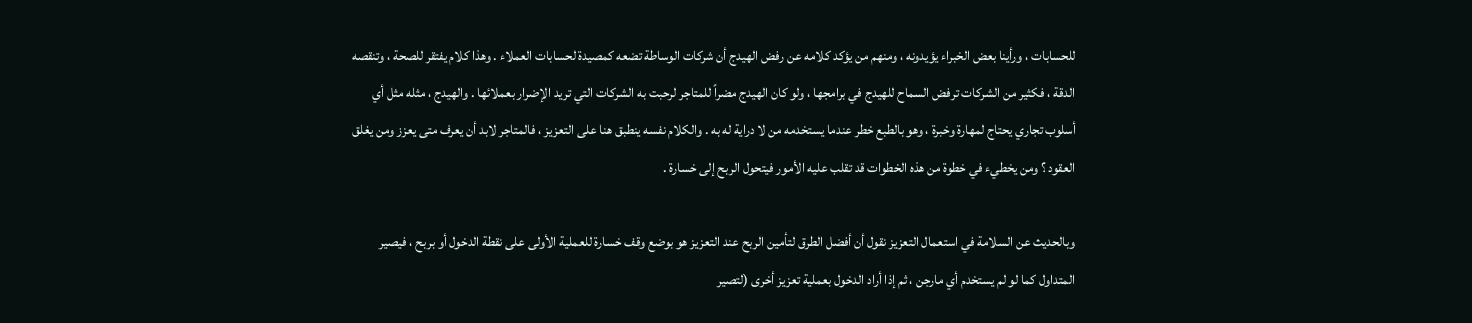للحسابات ، ورأينا بعض الخبراء يؤيدونه ، ومنهم من يؤكد كلامه عن رفض الهيدج أن شركات الوساطة تضعه كمصيدة لحسابات العملاء . وهذا كلام يفتقر للصحة ، وتنقصه الدقة ، فكثير من الشركات ترفض السماح للهيدج في برامجها ، ولو كان الهيدج مضراً للمتاجر لرحبت به الشركات التي تريد الإضرار بعملائها . والهيدج ، مثله مثل أي أسلوب تجاري يحتاج لمهارة وخبرة ، وهو بالطبع خطر عندما يستخدمه من لا دراية له به . والكلام نفسه ينطبق هنا على التعزيز ، فالمتاجر لابد أن يعرف متى يعزز ومن يغلق العقود ؟ ومن يخطيء في خطوة من هذه الخطوات قد تقلب عليه الأمور فيتحول الربح إلى خسارة .

وبالحديث عن السلامة في استعمال التعزيز نقول أن أفضل الطرق لتأمين الربح عند التعزيز هو بوضع وقف خسارة للعملية الأولى على نقطة الدخول أو بربح ، فيصير المتداول كما لو لم يستخدم أي مارجن ، ثم إذا أراد الدخول بعملية تعزيز أخرى (لتصير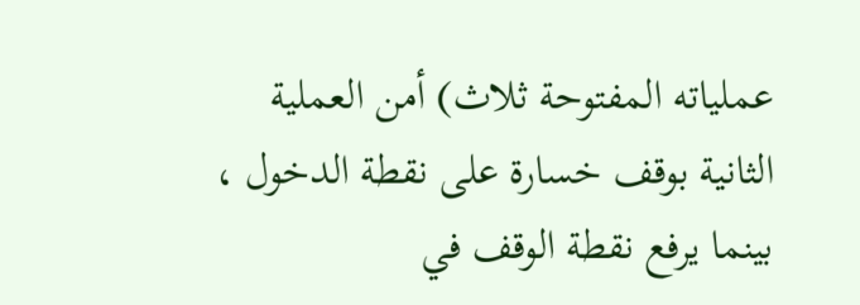عملياته المفتوحة ثلاث) أمن العملية الثانية بوقف خسارة على نقطة الدخول ، بينما يرفع نقطة الوقف في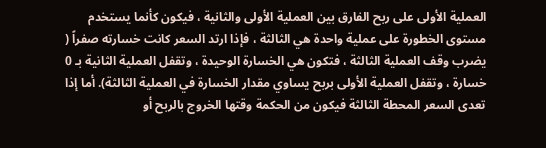العملية الأولى على ربح الفارق بين العملية الأولى والثانية ، فيكون كأنما يستخدم مستوى الخطورة على عملية واحدة هي الثالثة ، فإذا ارتد السعر كانت خسارته صفراً ( يضرب وقف العملية الثالثة ، فتكون هي الخسارة الوحيدة ، وتقفل العملية الثانية بـ 0 خسارة ، وتقفل العملية الأولى بربح يساوي مقدار الخسارة في العملية الثالثة). أما إذا تعدى السعر المحطة الثالثة فيكون من الحكمة وقتها الخروج بالربح أو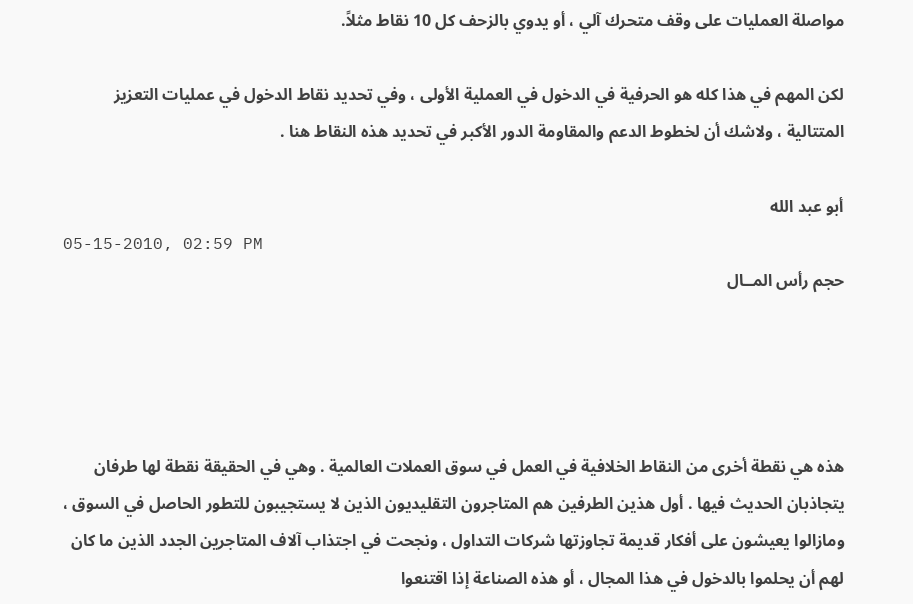مواصلة العمليات على وقف متحرك آلي ، أو يدوي بالزحف كل 10 نقاط مثلاً.

لكن المهم في هذا كله هو الحرفية في الدخول في العملية الأولى ، وفي تحديد نقاط الدخول في عمليات التعزيز المتتالية ، ولاشك أن لخطوط الدعم والمقاومة الدور الأكبر في تحديد هذه النقاط هنا .

أبو عبد الله
05-15-2010, 02:59 PM
حجم رأس المــال




هذه هي نقطة أخرى من النقاط الخلافية في العمل في سوق العملات العالمية . وهي في الحقيقة نقطة لها طرفان يتجاذبان الحديث فيها . أول هذين الطرفين هم المتاجرون التقليديون الذين لا يستجيبون للتطور الحاصل في السوق ، ومازالوا يعيشون على أفكار قديمة تجاوزتها شركات التداول ، ونجحت في اجتذاب آلاف المتاجرين الجدد الذين ما كان لهم أن يحلموا بالدخول في هذا المجال ، أو هذه الصناعة إذا اقتنعوا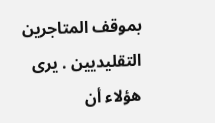بموقف المتاجرين التقليديين . يرى هؤلاء أن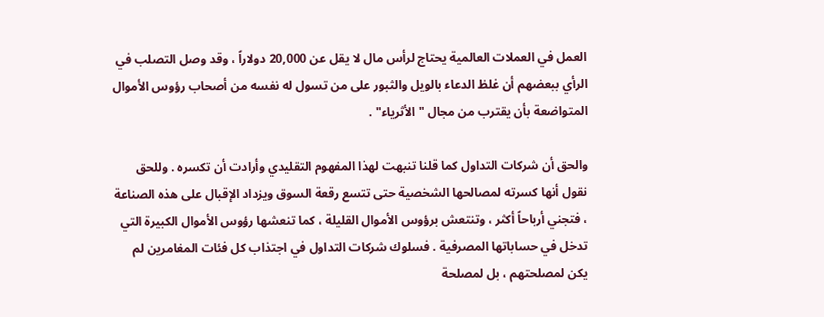العمل في العملات العالمية يحتاج لرأس مال لا يقل عن 20,000 دولاراً ، وقد وصل التصلب في الرأي ببعضهم أن غلظ الدعاء بالويل والثبور على من تسول له نفسه من أصحاب رؤوس الأموال المتواضعة بأن يقترب من مجال "الأثرياء" .

والحق أن شركات التداول كما قلنا تنبهت لهذا المفهوم التقليدي وأرادت أن تكسره . وللحق نقول أنها كسرته لمصالحها الشخصية حتى تتسع رقعة السوق ويزداد الإقبال على هذه الصناعة ، فتجني أرباحاً أكثر ، وتنتعش برؤوس الأموال القليلة ، كما تنعشها رؤوس الأموال الكبيرة التي تدخل في حساباتها المصرفية . فسلوك شركات التداول في اجتذاب كل فئات المغامرين لم يكن لمصلحتهم ، بل لمصلحة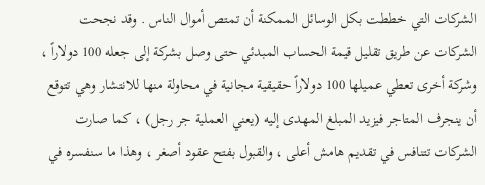الشركات التي خططت بكل الوسائل الممكنة أن تمتص أموال الناس . وقد نجحت الشركات عن طريق تقليل قيمة الحساب المبدئي حتى وصل بشركة إلى جعله 100 دولاراً ، وشركة أخرى تعطي عميلها 100 دولاراً حقيقية مجانية في محاولة منها للانتشار وهي تتوقع أن ينجرف المتاجر فيزيد المبلغ المهدى إليه (يعني العملية جر رجل) ، كما صارت الشركات تتنافس في تقديم هامش أعلى ، والقبول بفتح عقود أصغر ، وهذا ما سنفسره في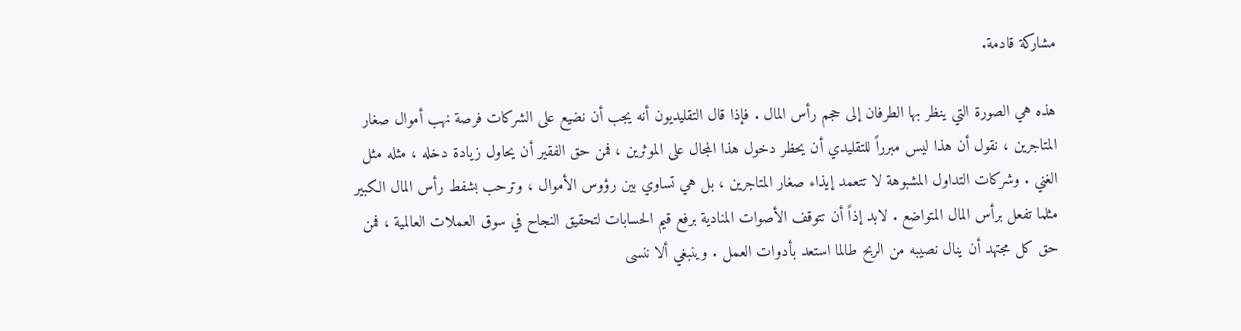مشاركة قادمة.

هذه هي الصورة التي ينظر بها الطرفان إلى حجم رأس المال . فإذا قال التقليديون أنه يجب أن نضيع على الشركات فرصة نهب أموال صغار المتاجرين ، نقول أن هذا ليس مبرراً للتقليدي أن يحظر دخول هذا المجال على الموثرين ، فمن حق الفقير أن يحاول زيادة دخله ، مثله مثل الغني . وشركات التداول المشبوهة لا تتعمد إيذاء صغار المتاجرين ، بل هي تساوي بين رؤوس الأموال ، وترحب بشفط رأس المال الكبير مثلما تفعل برأس المال المتواضع . لابد إذاً أن تتوقف الأصوات المنادية برفع قيم الحسابات لتحقيق النجاح في سوق العملات العالمية ، فمن حق كل مجتهد أن ينال نصيبه من الربح طالما استعد بأدوات العمل . وينبغي ألا ننسى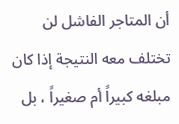أن المتاجر الفاشل لن تختلف معه النتيجة إذا كان مبلغه كبيراً أم صغيراً ، بل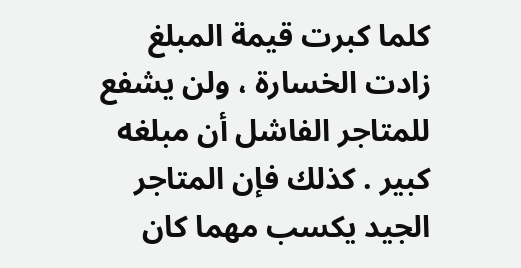كلما كبرت قيمة المبلغ زادت الخسارة ، ولن يشفع للمتاجر الفاشل أن مبلغه كبير . كذلك فإن المتاجر الجيد يكسب مهما كان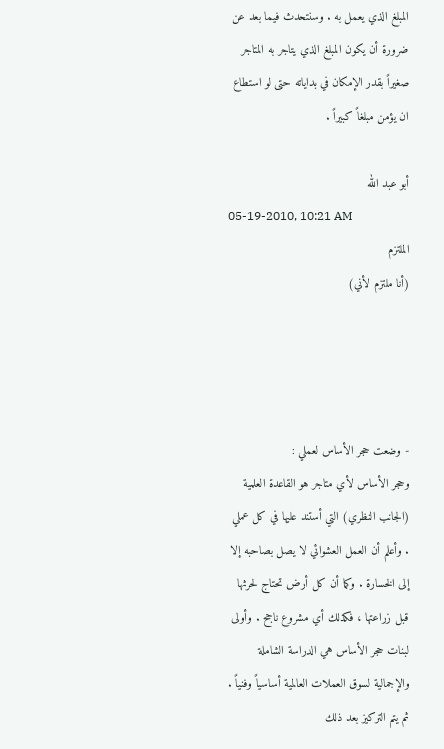المبلغ الذي يعمل به . وسنتحدث فيما بعد عن ضرورة أن يكون المبلغ الذي يتاجر به المتاجر صغيراً بقدر الإمكان في بداياته حتى لو استطاع ان يؤمن مبلغاً كبيراً .

أبو عبد الله
05-19-2010, 10:21 AM
الملتزم
(أنا ملتزم لأني)




- وضعت حجر الأساس لعملي :
وحجر الأساس لأي متاجر هو القاعدة العلمية (الجانب النظري) التي أستند عليها في كل عملي . وأعلم أن العمل العشوائي لا يصل بصاحبه إلا إلى الخسارة . وكما أن كل أرض تحتاج لحرثها قبل زراعتها ، فكذلك أي مشروع ناجح . وأولى لبنات حجر الأساس هي الدراسة الشاملة والإجمالية لسوق العملات العالمية أساسياً وفنياً . ثم يتم التركيز بعد ذلك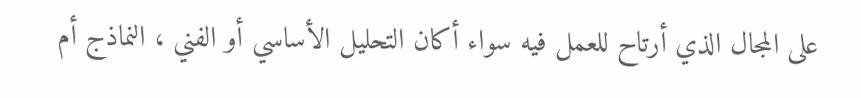على المجال الذي أرتاح للعمل فيه سواء أكان التحليل الأساسي أو الفني ، النماذج أم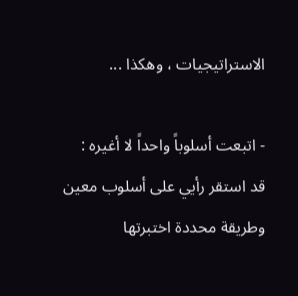الاستراتيجيات ، وهكذا ...

- اتبعت أسلوباً واحداً لا أغيره :
قد استقر رأيي على أسلوب معين وطريقة محددة اختبرتها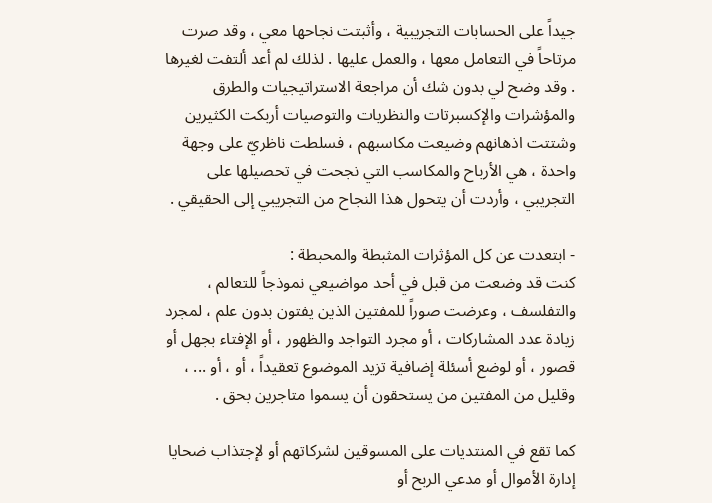جيداً على الحسابات التجريبية ، وأثبتت نجاحها معي ، وقد صرت مرتاحاً في التعامل معها ، والعمل عليها . لذلك لم أعد ألتفت لغيرها . وقد وضح لي بدون شك أن مراجعة الاستراتيجيات والطرق والمؤشرات والإكسبرتات والنظريات والتوصيات أربكت الكثيرين وشتتت اذهانهم وضيعت مكاسبهم ، فسلطت ناظريّ على وجهة واحدة ، هي الأرباح والمكاسب التي نجحت في تحصيلها على التجريبي ، وأردت أن يتحول هذا النجاح من التجريبي إلى الحقيقي .

- ابتعدت عن كل المؤثرات المثبطة والمحبطة :
كنت قد وضعت من قبل في أحد مواضيعي نموذجاً للتعالم ، والتفلسف ، وعرضت صوراً للمفتين الذين يفتون بدون علم ، لمجرد زيادة عدد المشاركات ، أو مجرد التواجد والظهور ، أو الإفتاء بجهل أو قصور ، أو لوضع أسئلة إضافية تزيد الموضوع تعقيداً ، أو ، أو ... ، وقليل من المفتين من يستحقون أن يسموا متاجرين بحق .

كما تقع في المنتديات على المسوقين لشركاتهم أو لإجتذاب ضحايا إدارة الأموال أو مدعي الربح أو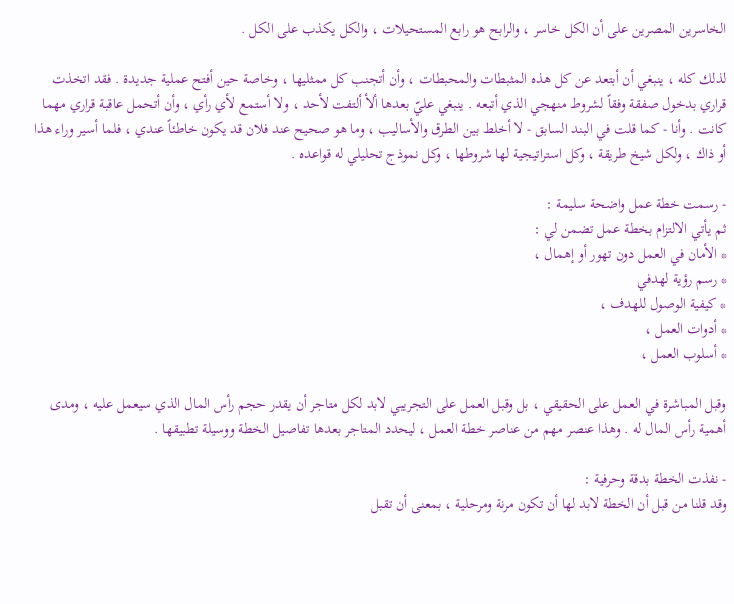الخاسرين المصرين على أن الكل خاسر ، والرابح هو رابع المستحيلات ، والكل يكذب على الكل .

لذلك كله ، ينبغي أن أبتعد عن كل هذه المثبطات والمحبطات ، وأن أتجنب كل ممثليها ، وخاصة حين أفتح عملية جديدة . فقد اتخذت قراري بدخول صفقة وفقاً لشروط منهجي الذي أتبعه . ينبغي عليّ بعدها ألأ ألتفت لأحد ، ولا أستمع لأي رأي ، وأن أتحمل عاقبة قراري مهما كانت . وأنا - كما قلت في البند السابق - لا أخلط بين الطرق والأساليب ، وما هو صحيح عند فلان قد يكون خاطئاً عندي ، فلما أسير وراء هذا أو ذاك ، ولكل شيخ طريقة ، وكل استراتيجية لها شروطها ، وكل نموذج تحليلي له قواعده .

- رسمت خطة عمل واضحة سليمة :
ثم يأتي الالتزام بخطة عمل تضمن لي :
* الأمان في العمل دون تهور أو إهمال ،
* رسم رؤية لهدفي
* كيفية الوصول للهدف ،
* أدوات العمل ،
* أسلوب العمل ،

وقبل المباشرة في العمل على الحقيقي ، بل وقبل العمل على التجريبي لابد لكل متاجر أن يقدر حجم رأس المال الذي سيعمل عليه ، ومدى أهمية رأس المال له . وهذا عنصر مهم من عناصر خطة العمل ، ليحدد المتاجر بعدها تفاصيل الخطة ووسيلة تطبيقها .

- نفذت الخطة بدقة وحرفية :
وقد قلنا من قبل أن الخطة لابد لها أن تكون مرنة ومرحلية ، بمعنى أن تقبل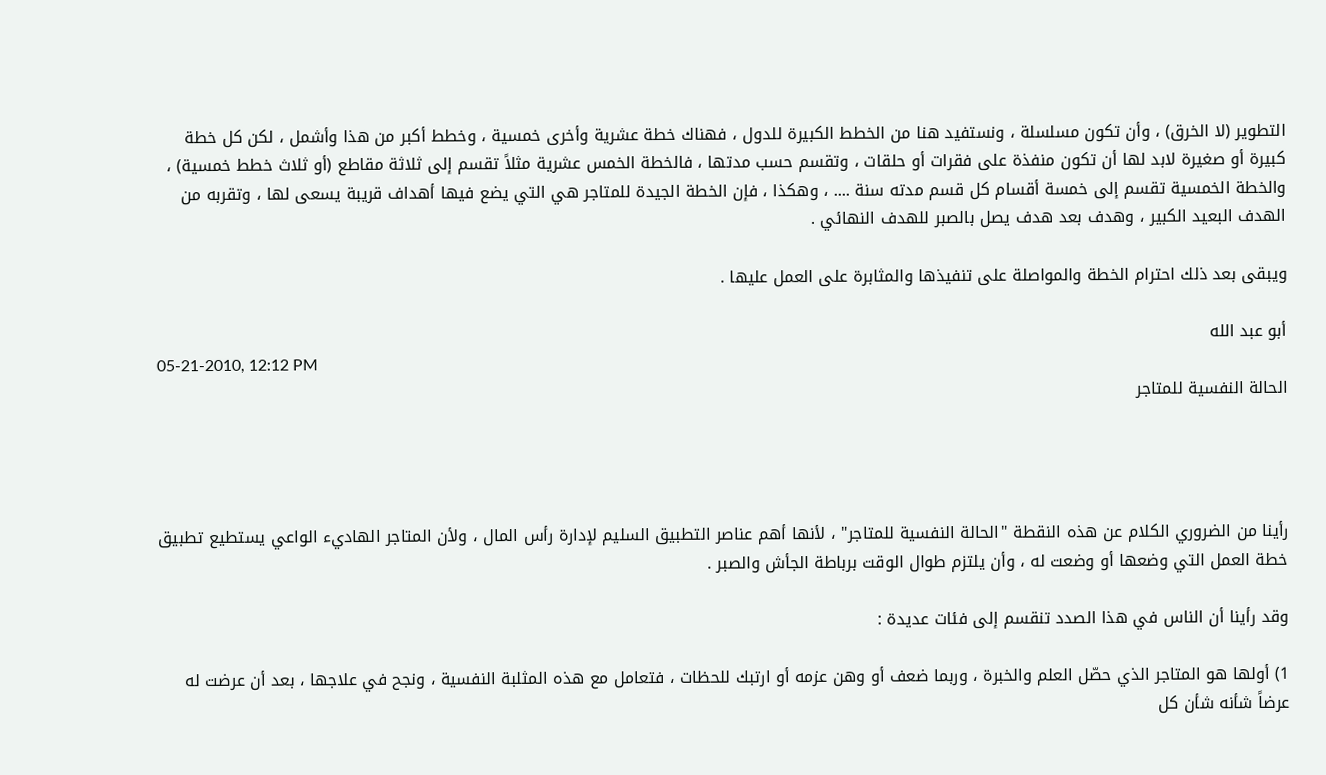التطوير (لا الخرق) ، وأن تكون مسلسلة ، ونستفيد هنا من الخطط الكبيرة للدول ، فهناك خطة عشرية وأخرى خمسية ، وخطط أكبر من هذا وأشمل ، لكن كل خطة كبيرة أو صغيرة لابد لها أن تكون منفذة على فقرات أو حلقات ، وتقسم حسب مدتها ، فالخطة الخمس عشرية مثلاً تقسم إلى ثلاثة مقاطع (أو ثلاث خطط خمسية) ، والخطة الخمسية تقسم إلى خمسة أقسام كل قسم مدته سنة .... ، وهكذا ، فإن الخطة الجيدة للمتاجر هي التي يضع فيها أهداف قريبة يسعى لها ، وتقربه من الهدف البعيد الكبير ، وهدف بعد هدف يصل بالصبر للهدف النهائي .

ويبقى بعد ذلك احترام الخطة والمواصلة على تنفيذها والمثابرة على العمل عليها .

أبو عبد الله
05-21-2010, 12:12 PM
الحالة النفسية للمتاجر




رأينا من الضروري الكلام عن هذه النقطة "الحالة النفسية للمتاجر" ، لأنها أهم عناصر التطبيق السليم لإدارة رأس المال ، ولأن المتاجر الهاديء الواعي يستطيع تطبيق خطة العمل التي وضعها أو وضعت له ، وأن يلتزم طوال الوقت برباطة الجأش والصبر .

وقد رأينا أن الناس في هذا الصدد تنقسم إلى فئات عديدة :

1) أولها هو المتاجر الذي حصّل العلم والخبرة ، وربما ضعف أو وهن عزمه أو ارتبك للحظات ، فتعامل مع هذه المثلبة النفسية ، ونجح في علاجها ، بعد أن عرضت له عرضاً شأنه شأن كل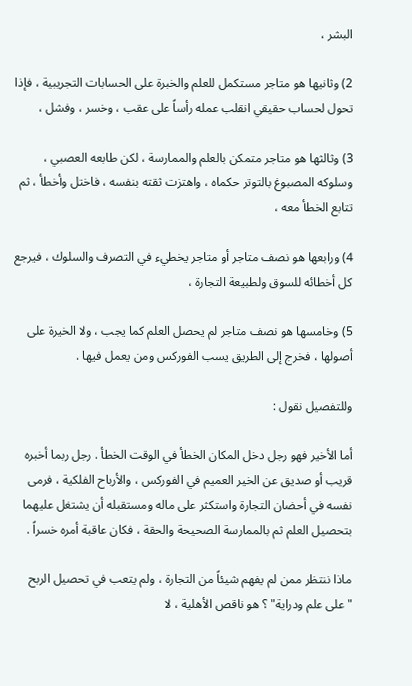البشر ،

2) وثانيها هو متاجر مستكمل للعلم والخبرة على الحسابات التجريبية ، فإذا تحول لحساب حقيقي انقلب عمله رأساً على عقب ، وخسر ، وفشل ،

3) وثالثها هو متاجر متمكن بالعلم والممارسة ، لكن طابعه العصبي ، وسلوكه المصبوغ بالتوتر حكماه ، واهتزت ثقته بنفسه ، فاختل وأخطأ ، ثم تتابع الخطأ معه ،

4) ورابعها هو نصف متاجر أو متاجر يخطيء في التصرف والسلوك ، فيرجع كل أخطائه للسوق ولطبيعة التجارة ،

5) وخامسها هو نصف متاجر لم يحصل العلم كما يجب ، ولا الخيرة على أصولها ، فخرج إلى الطريق يسب الفوركس ومن يعمل فيها .

وللتفصيل نقول :

أما الأخير فهو رجل دخل المكان الخطأ في الوقت الخطأ . رجل ربما أخبره قريب أو صديق عن الخير العميم في الفوركس ، والأرباح الفلكية ، فرمى نفسه في أحضان التجارة واستكثر على ماله ومستقبله أن يشتغل عليهما بتحصيل العلم ثم بالممارسة الصحيحة والحقة ، فكان عاقبة أمره خسراً .

ماذا ننتظر ممن لم يفهم شيئاً من التجارة ، ولم يتعب في تحصيل الربح "على علم ودراية" ؟ هو ناقص الأهلية ، لا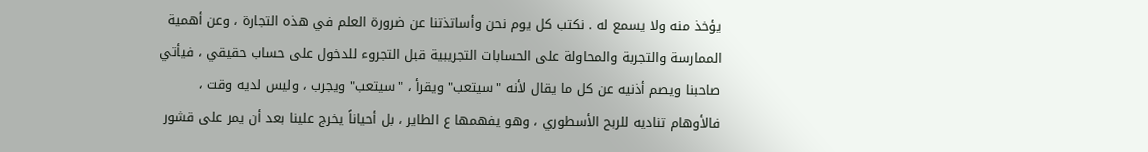يؤخذ منه ولا يسمع له . نكتب كل يوم نحن وأساتذتنا عن ضرورة العلم في هذه التجارة ، وعن أهمية الممارسة والتجربة والمحاولة على الحسابات التجريبية قبل التجروء للدخول على حساب حقيقي ، فيأتي صاحبنا ويصم أذنيه عن كل ما يقال لأنه "سيتعب" ويقرأ ، "سيتعب" ويجرب ، وليس لديه وقت ، فالأوهام تناديه للربح الأسطوري ، وهو يفهمها ع الطاير ، بل أحياناً يخرج علينا بعد أن يمر على قشور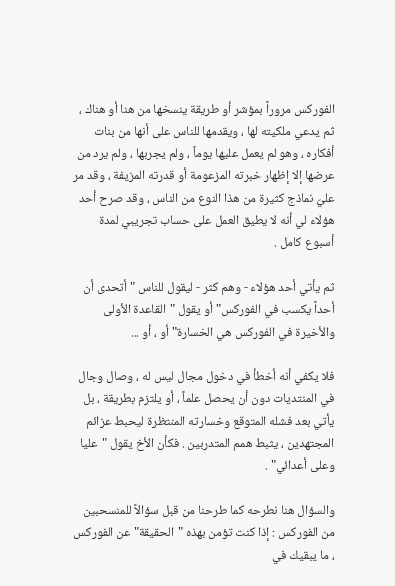الفوركس مروراً بمؤشر أو طريقة ينسخها من هنا أو هناك ، ثم يدعي ملكيته لها ، ويقدمها للناس على أنها من بنات أفكاره ، وهو لم يعمل عليها يوماً ، ولم يجربها ، ولم يرد من عرضها إلا إظهار خبرته المزعومة أو قدرته المزيفة ، وقد مر عليّ نماذج كثيرة من هذا النوع من الناس ، وقد صرح أحد هؤلاء لي أنه لا يطيق العمل على حساب تجريبي لمدة أسبوع كامل .

ثم يأتي أحد هؤلاء - وهم كثر - ليقول للناس "أتحدى أن أحداً يكسب في الفوركس" أو يقول "القاعدة الأولى والأخيرة في الفوركس هي الخسارة" أو ، أو ...

فلا يكفي أنه أخطأ في دخول مجال ليس له ، وصال وجال في المنتديات دون أن يحصل علماً ، أو يلتزم بطريقة ، بل يأتي بعد فشله المتوقع وخسارته المنتظرة ليحبط عزائم المجتهدين ، يثبط همم المتدربين . فكأن الأخ يقول "عليا وعلى أعدائي" .

والسؤال هنا نطرحه كما طرحنا من قبل سؤالاً للمنسحبين من الفوركس : إذا كنت تؤمن بهذه "الحقيقة" عن الفوركس ، ما يبقيك في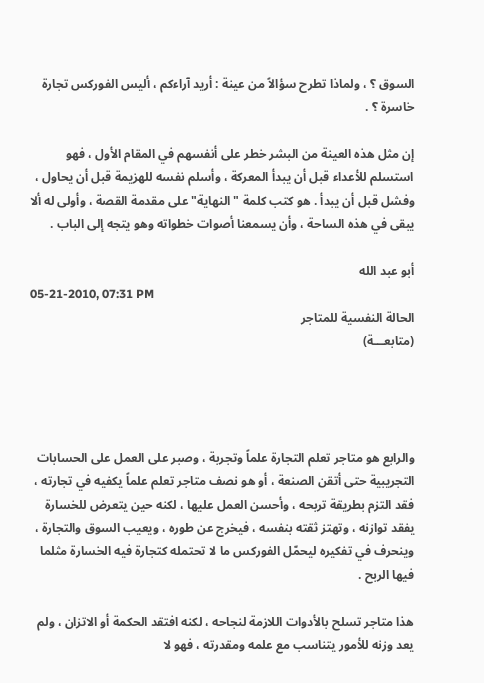السوق ؟ ، ولماذا تطرح سؤالاً من عينة : أريد آراءكم ، أليس الفوركس تجارة خاسرة ؟ .

إن مثل هذه العينة من البشر خطر على أنفسهم في المقام الأول ، فهو استسلم للأعداء قبل أن يبدأ المعركة ، وأسلم نفسه للهزيمة قبل أن يحاول ، وفشل قبل أن يبدأ . هو كتب كلمة "النهاية" على مقدمة القصة ، وأولى له ألا يبقى في هذه الساحة ، وأن يسمعنا أصوات خطواته وهو يتجه إلى الباب .

أبو عبد الله
05-21-2010, 07:31 PM
الحالة النفسية للمتاجر
(متابعـــة)




والرابع هو متاجر تعلم التجارة علماً وتجربة ، وصبر على العمل على الحسابات التجريبية حتى أتقن الصنعة ، أو هو نصف متاجر تعلم علماً يكفيه في تجارته ، فقد التزم بطريقة تربحه ، وأحسن العمل عليها ، لكنه حين يتعرض للخسارة يفقد توازنه ، وتهتز ثقته بنفسه ، فيخرج عن طوره ، ويعيب السوق والتجارة ، وينحرف في تفكيره ليحمّل الفوركس ما لا تحتمله كتجارة فيه الخسارة مثلما فيها الربح .

هذا متاجر تسلح بالأدوات اللازمة لنجاحه ، لكنه افتقد الحكمة أو الاتزان ، ولم يعد وزنه للأمور يتناسب مع علمه ومقدرته ، فهو لا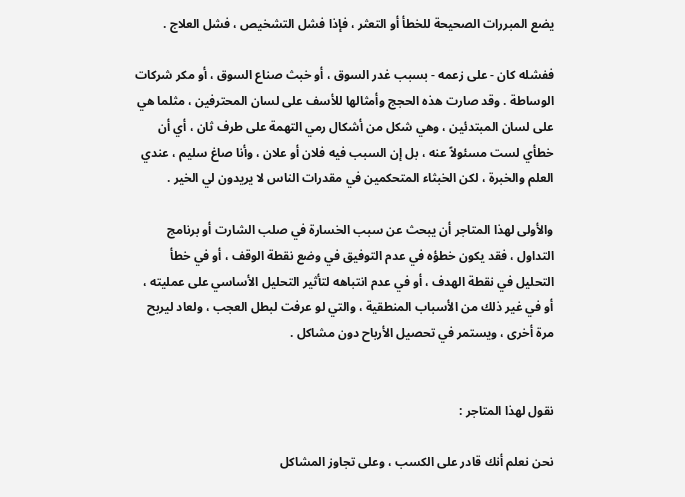يضع المبررات الصحيحة للخطأ أو التعثر ، فإذا فشل التشخيص ، فشل العلاج .

ففشله كان - على زعمه - بسبب غدر السوق ، أو خبث صناع السوق ، أو مكر شركات الوساطة . وقد صارت هذه الحجج وأمثالها للأسف على لسان المحترفين ، مثلما هي على لسان المبتدئين ، وهي شكل من أشكال رمي التهمة على طرف ثان ، أي أن خطأي لست مسئولاً عنه ، بل إن السبب فيه فلان أو علان ، وأنا صاغ سليم ، عندي العلم والخبرة ، لكن الخبثاء المتحكمين في مقدرات الناس لا يريدون لي الخير .

والأولى لهذا المتاجر أن يبحث عن سبب الخسارة في صلب الشارت أو برنامج التداول ، فقد يكون خطؤه في عدم التوفيق في وضع نقطة الوقف ، أو في خطأ التحليل في نقطة الهدف ، أو في عدم انتباهه لتأثير التحليل الأساسي على عمليته ، أو في غير ذلك من الأسباب المنطقية ، والتي لو عرفت لبطل العجب ، ولعاد ليربح مرة أخرى ، ويستمر في تحصيل الأرباح دون مشاكل .


نقول لهذا المتاجر :

نحن نعلم أنك قادر على الكسب ، وعلى تجاوز المشاكل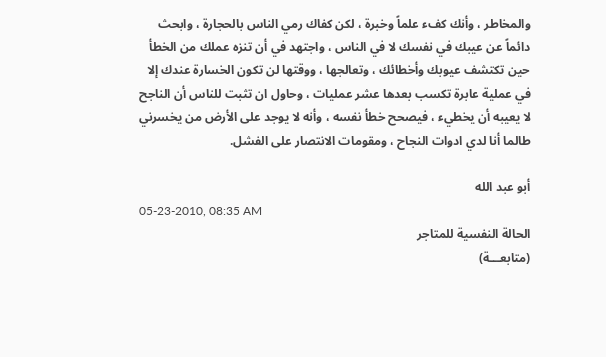والمخاطر ، وأنك كفء علماً وخبرة ، لكن كفاك رمي الناس بالحجارة ، وابحث دائماً عن عيبك في نفسك لا في الناس ، واجتهد في أن تنزه عملك من الخطأ حين تكتشف عيوبك وأخطائك ، وتعالجها ، ووقتها لن تكون الخسارة عندك إلا في عملية عابرة تكسب بعدها عشر عمليات ، وحاول ان تثبت للناس أن الناجح لا يعيبه أن يخطيء ، فيصحح خطأ نفسه ، وأنه لا يوجد على الأرض من يخسرني طالما أنا لدي ادوات النجاح ، ومقومات الانتصار على الفشل.

أبو عبد الله
05-23-2010, 08:35 AM
الحالة النفسية للمتاجر
(متابعـــة)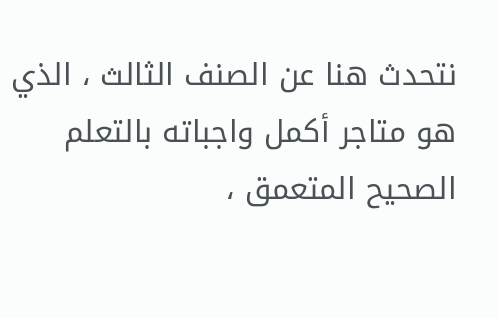نتحدث هنا عن الصنف الثالث ، الذي هو متاجر أكمل واجباته بالتعلم الصحيح المتعمق ،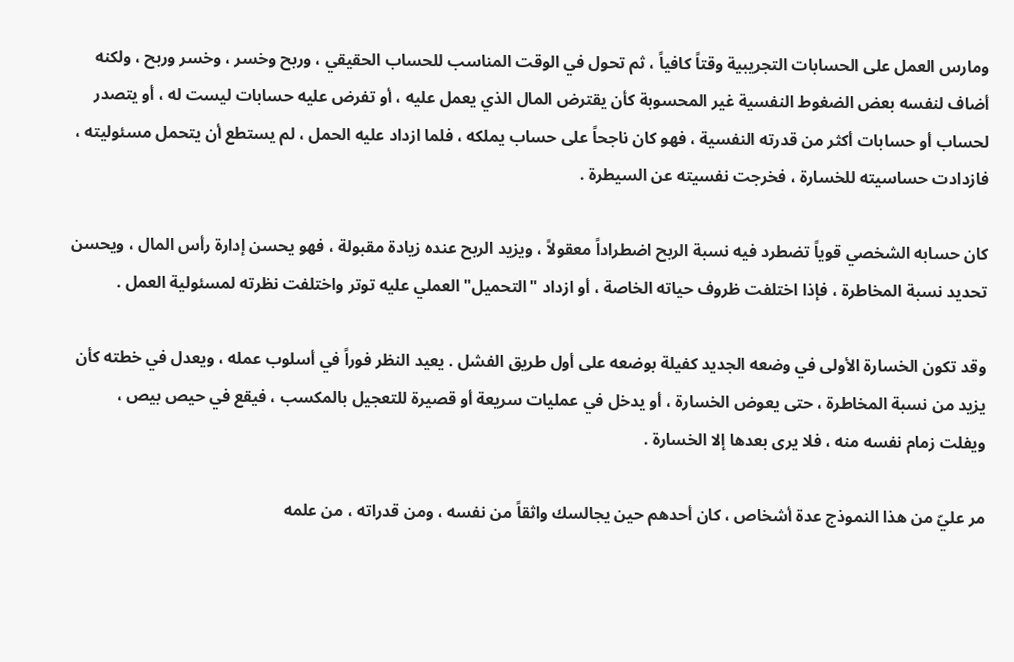ومارس العمل على الحسابات التجريبية وقتاً كافياً ، ثم تحول في الوقت المناسب للحساب الحقيقي ، وربح وخسر ، وخسر وربح ، ولكنه أضاف لنفسه بعض الضغوط النفسية غير المحسوبة كأن يقترض المال الذي يعمل عليه ، أو تفرض عليه حسابات ليست له ، أو يتصدر لحساب أو حسابات أكثر من قدرته النفسية ، فهو كان ناجحاً على حساب يملكه ، فلما ازداد عليه الحمل ، لم يستطع أن يتحمل مسئوليته ، فازدادت حساسيته للخسارة ، فخرجت نفسيته عن السيطرة .

كان حسابه الشخصي قوياً تضطرد فيه نسبة الربح اضطراداً معقولاً ، ويزيد الربح عنده زيادة مقبولة ، فهو يحسن إدارة رأس المال ، ويحسن تحديد نسبة المخاطرة ، فإذا اختلفت ظروف حياته الخاصة ، أو ازداد "التحميل" العملي عليه توتر واختلفت نظرته لمسئولية العمل .

وقد تكون الخسارة الأولى في وضعه الجديد كفيلة بوضعه على أول طريق الفشل . يعيد النظر فوراً في أسلوب عمله ، ويعدل في خطته كأن يزيد من نسبة المخاطرة ، حتى يعوض الخسارة ، أو يدخل في عمليات سريعة أو قصيرة للتعجيل بالمكسب ، فيقع في حيص بيص ، ويفلت زمام نفسه منه ، فلا يرى بعدها إلا الخسارة .

مر عليّ من هذا النموذج عدة أشخاص ، كان أحدهم حين يجالسك واثقاً من نفسه ، ومن قدراته ، من علمه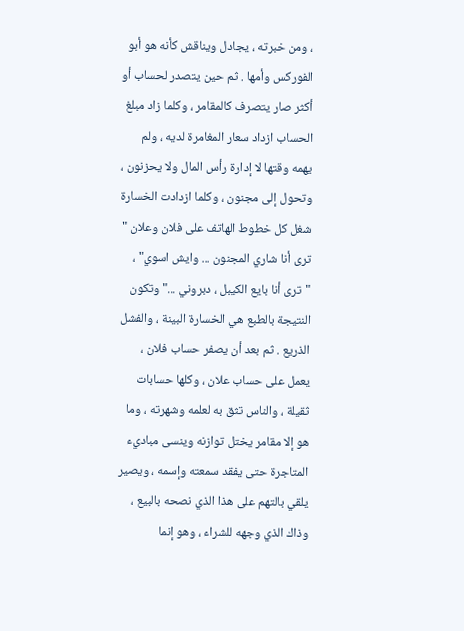، ومن خبرته ، يجادل ويناقش كأنه هو أبو الفوركس وأمها . ثم حين يتصدر لحساب أو أكثر صار يتصرف كالمقامر ، وكلما زاد مبلغ الحساب ازداد سعار المغامرة لديه ، ولم يهمه وقتها لا إدارة رأس المال ولا يحزنون ، وتحول إلى مجنون ، وكلما ازدادت الخسارة شغل كل خطوط الهاتف على فلان وعلان " ترى أنا شاري المجنون ... وايش اسوي" ، "ترى أنا بايع الكيبل ، دبروني ..." وتكون النتيجة بالطبع هي الخسارة البينة ، والفشل الذريع . ثم بعد أن يصفر حساب فلان ، يعمل على حساب علان ، وكلها حسابات ثقيلة ، والناس تثق به لعلمه وشهرته ، وما هو إلا مقامر يختل توازنه وينسى مباديء المتاجرة حتى يفقد سمعته وإسمه ، ويصير يلقي بالتهم على هذا الذي نصحه بالبيع ، وذاك الذي وجهه للشراء ، وهو إنما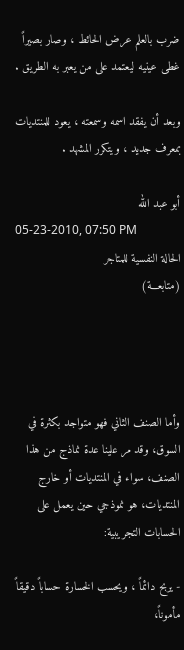ضرب بالعلم عرض الحائط ، وصار بصيراً غطى عينيه ليعتمد على من يعبر به الطريق .

وبعد أن يفقد اسمه وسمعته ، يعود للمنتديات بمعرف جديد ، ويتكرر المشهد .

أبو عبد الله
05-23-2010, 07:50 PM
الحالة النفسية للمتاجر
(متابعـــة)




وأما الصنف الثاني فهو متواجد بكثرة في السوق، وقد مر علينا عدة نماذج من هذا الصنف، سواء في المنتديات أو خارج المنتديات، هو نموذجي حين يعمل على الحسابات التجريبية:

- يربح دائماً ، ويحسب الخسارة حساباً دقيقاً مأموناً،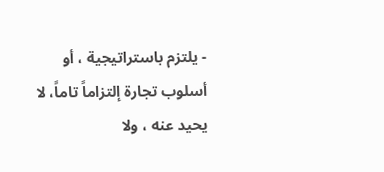- يلتزم باستراتيجية ، أو أسلوب تجارة إلتزاماً تاماً، لا يحيد عنه ، ولا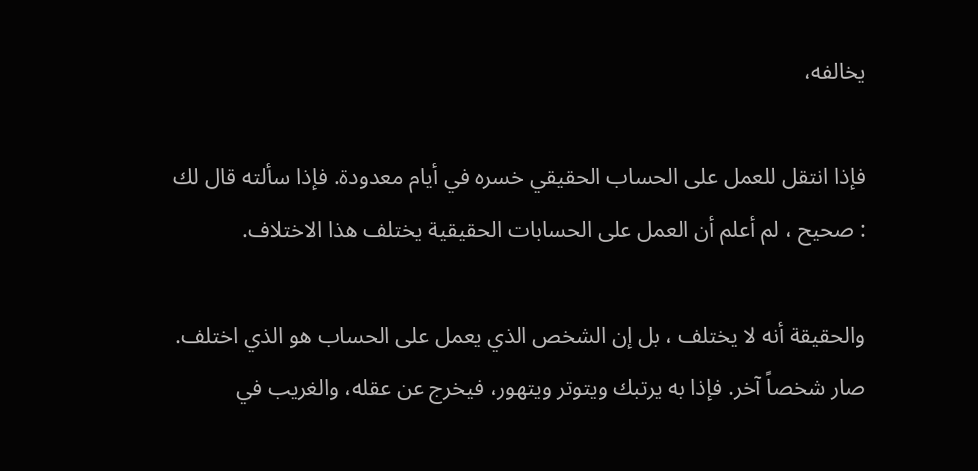يخالفه،

فإذا انتقل للعمل على الحساب الحقيقي خسره في أيام معدودة. فإذا سألته قال لك : صحيح ، لم أعلم أن العمل على الحسابات الحقيقية يختلف هذا الاختلاف.

والحقيقة أنه لا يختلف ، بل إن الشخص الذي يعمل على الحساب هو الذي اختلف. صار شخصاً آخر. فإذا به يرتبك ويتوتر ويتهور، فيخرج عن عقله، والغريب في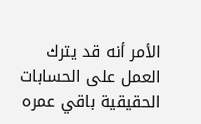الأمر أنه قد يترك العمل على الحسابات الحقيقية باقي عمره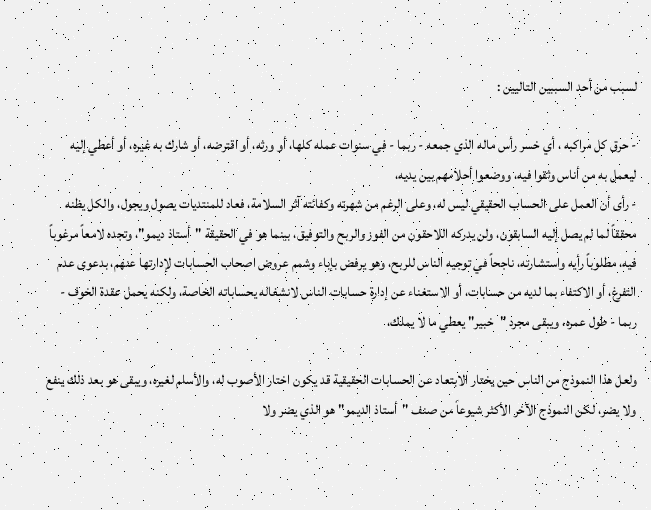لسبب من أحد السببين التاليين :

- حرق كل مراكبه ، أي خسر رأس ماله الذي جمعه - ربما - في سنوات عمله كلها، أو ورثه، أو اقترضه، أو شارك به غيره، أو أعطي إليه ليعمل به من أناس وثقوا فيه، ووضعوا أحلامهم بين يديه،
- رأى أن العمل على الحساب الحقيقي ليس له، وعلى الرغم من شهرته وكفائته آثر السلامة، فعاد للمنتديات يصول ويجول، والكل يظنه محققاً لما لم يصل إليه السابقون، ولن يدركه اللاحقون من الفوز والربح والتوفيق، بينما هو في الحقيقة "أستاذ ديمو"، وتجده لامعاً مرغوباً فيه، مطلوباً رأيه واستشارته، ناجحاً في توجيه الناس للربح، وهو يرفض بإباء وشمم عروض اصحاب الحسابات لإدارتها عنهم، بدعوى عدم التفرغ، أو الاكتفاء بما لديه من حسابات، أو الاستغناء عن إدارة حسابات الناس لانشغاله يحساباته الخاصة، ولكنه يحمل عقدة الخوف - ربما - طول عمره، ويبقى مجرد "خبير" يعطي ما لا يملك،

ولعل هذا النموذج من الناس حين يختار الابتعاد عن الحسابات الحقيقية قد يكون اختار الأصوب له، والأسلم لغيره، ويبقى هو بعد ذلك ينفع ولا يضر، لكن النموذج الآخر الأكثر شيوعاً من صنف "أستاذ الديمو" هو الذي يضر ولا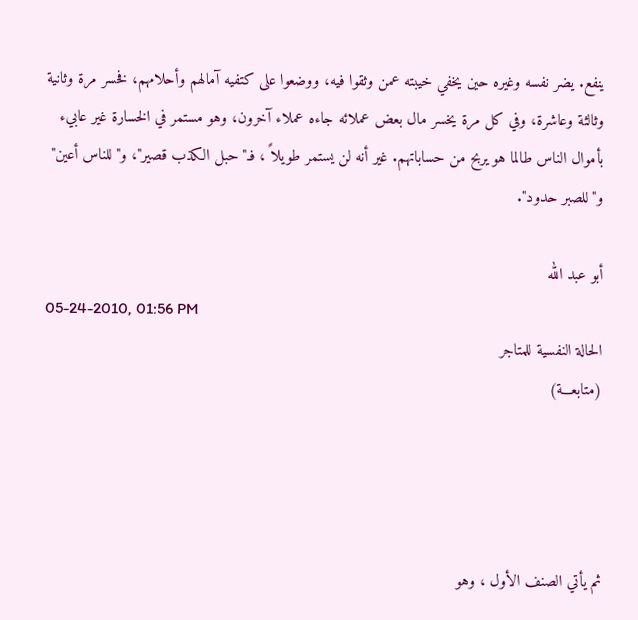ينفع. يضر نفسه وغيره حين يخفي خيبته عمن وثقوا فيه، ووضعوا على كتفيه آمالهم وأحلامهم، فخسر مرة وثانية وثالثة وعاشرة، وفي كل مرة يخسر مال بعض عملائه جاءه عملاء آخرون، وهو مستمر في الخسارة غير عابيء بأموال الناس طالما هو يربح من حساباتهم. غير أنه لن يستمر طويلاً ، فـ"حبل الكذب قصير"، و"للناس أعين" و"للصبر حدود".

أبو عبد الله
05-24-2010, 01:56 PM
الحالة النفسية للمتاجر
(متابعـــة)




ثم يأتي الصنف الأول ، وهو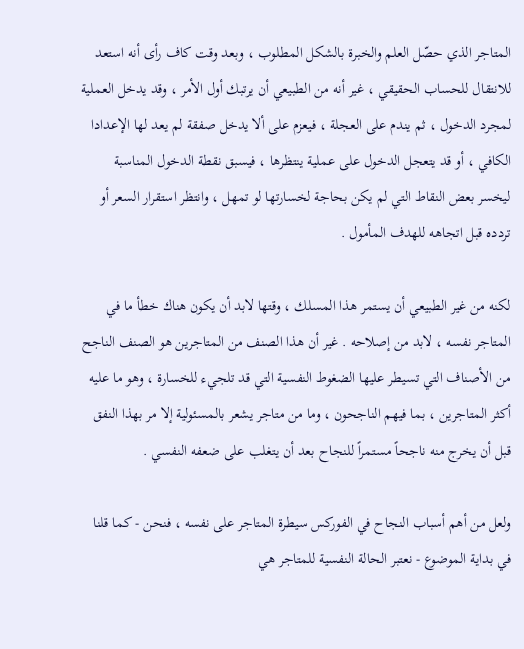المتاجر الذي حصّل العلم والخبرة بالشكل المطلوب ، وبعد وقت كاف رأى أنه استعد للانتقال للحساب الحقيقي ، غير أنه من الطبيعي أن يرتبك أول الأمر ، وقد يدخل العملية لمجرد الدخول ، ثم يندم على العجلة ، فيعزم على ألا يدخل صفقة لم يعد لها الإعدادا الكافي ، أو قد يتعجل الدخول على عملية ينتظرها ، فيسبق نقطة الدخول المناسبة ليخسر بعض النقاط التي لم يكن بحاجة لخسارتها لو تمهل ، وانتظر استقرار السعر أو تردده قبل اتجاهه للهدف المأمول .

لكنه من غير الطبيعي أن يستمر هذا المسلك ، وقتها لابد أن يكون هناك خطأ ما في المتاجر نفسه ، لابد من إصلاحه . غير أن هذا الصنف من المتاجرين هو الصنف الناجح من الأصناف التي تسيطر عليها الضغوط النفسية التي قد تلجيء للخسارة ، وهو ما عليه أكثر المتاجرين ، بما فيهم الناجحون ، وما من متاجر يشعر بالمسئولية إلا مر بهذا النفق قبل أن يخرج منه ناجحاً مستمراً للنجاح بعد أن يتغلب على ضعفه النفسي .

ولعل من أهم أسباب النجاح في الفوركس سيطرة المتاجر على نفسه ، فنحن - كما قلنا في بداية الموضوع - نعتبر الحالة النفسية للمتاجر هي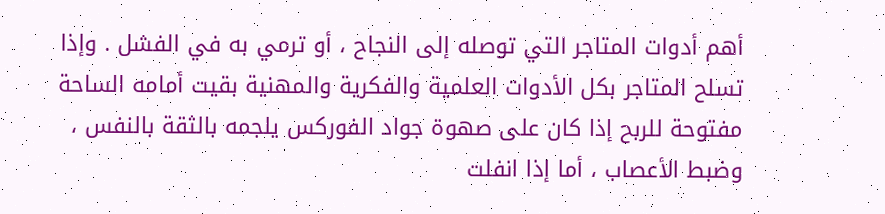أهم أدوات المتاجر التي توصله إلى النجاح ، أو ترمي به في الفشل . وإذا تسلح المتاجر بكل الأدوات العلمية والفكرية والمهنية بقيت أمامه الساحة مفتوحة للربح إذا كان على صهوة جواد الفوركس يلجمه بالثقة بالنفس ، وضبط الأعصاب ، أما إذا انفلت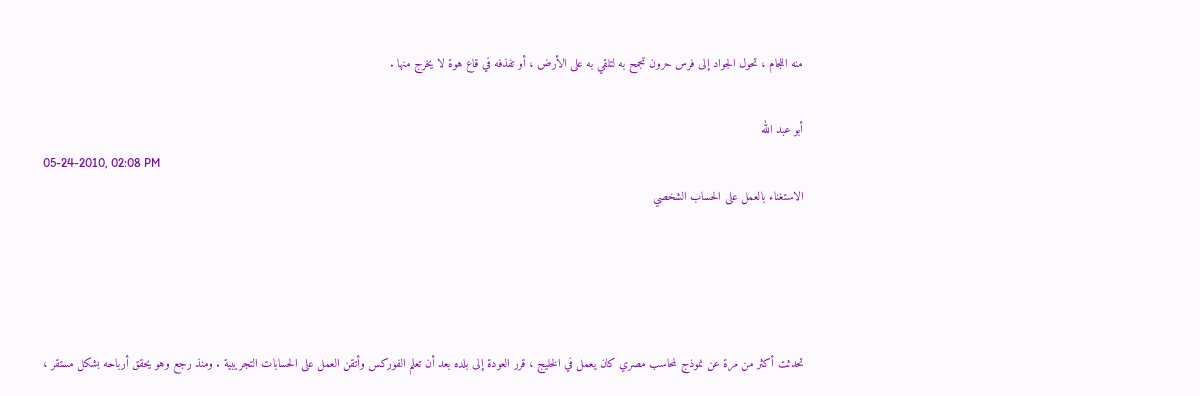منه اللجام ، تحول الجواد إلى فرس حرون تجمح به لتلقي به على الأرض ، أو تفذفه في قاع هوة لا يخرج منها .

أبو عبد الله
05-24-2010, 02:08 PM
الاستغناء بالعمل على الحساب الشخصي




تحدثت أكثر من مرة عن نموذج لمحاسب مصري كان يعمل في الخليج ، قرر العودة إلى بلده بعد أن تعلم الفوركس وأتقن العمل على الحسابات التجريبية . ومنذ رجع وهو يحقق أرباحه بشكل مستقر ،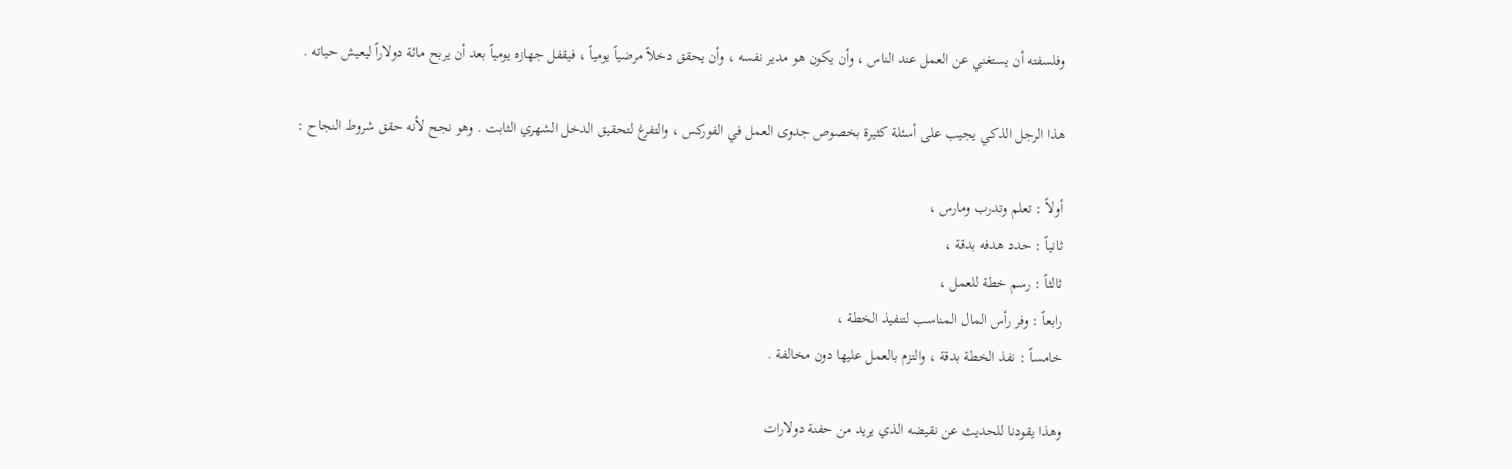وفلسفته أن يستغني عن العمل عند الناس ، وأن يكون هو مدير نفسه ، وأن يحقق دخلاً مرضياً يومياً ، فيقفل جهازه يومياً بعد أن يربح مائة دولاراً ليعيش حياته .

هذا الرجل الذكي يجيب على أسئلة كثيرة بخصوص جدوى العمل في الفوركس ، والتفرغ لتحقيق الدخل الشهري الثابت . وهو نجح لأنه حقق شروط النجاح :

أولاً : تعلم وتدرب ومارس ،
ثانياً : حدد هدفه بدقة ،
ثالثاً : رسم خطة للعمل ،
رابعاً : وفر رأس المال المناسب لتنفيذ الخطة ،
خامساً : نفذ الخطة بدقة ، والتزم بالعمل عليها دون مخالفة .

وهذا يقودنا للحديث عن نقيضه الذي يريد من حفنة دولارات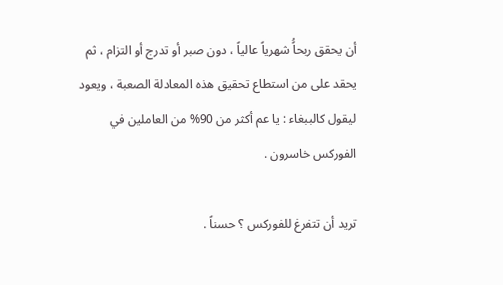أن يحقق ربحاًُ شهرياً عالياً ، دون صبر أو تدرج أو التزام ، ثم يحقد على من استطاع تحقيق هذه المعادلة الصعبة ، ويعود ليقول كالببغاء : يا عم أكثر من 90% من العاملين في الفوركس خاسرون .

تريد أن تتفرغ للفوركس ؟ حسناً .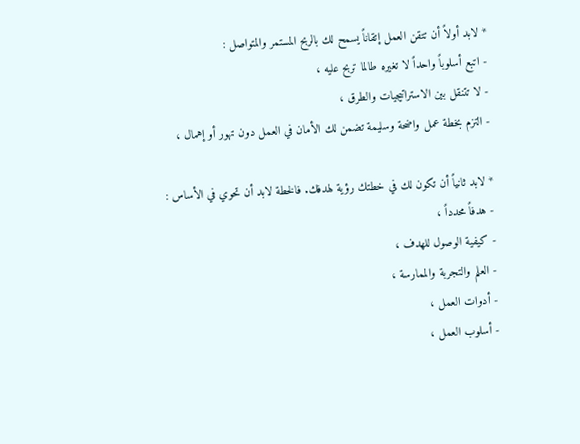* لابد أولاً أن تتقن العمل إتقاناً يسمح لك بالربح المستمر والمتواصل :
- اتبع أسلوباً واحداً لا تغيره طالما تربح عليه ،
- لا تتنقل بين الاستراتيجيات والطرق ،
- التزم بخطة عمل واضحة وسليمة تضمن لك الأمان في العمل دون تهور أو إهمال ،

* لابد ثانياً أن تكون لك في خطتك رؤية لهدفك. فالخطة لابد أن تحوي في الأساس :
- هدفاً محدداً ،
- كيفية الوصول للهدف ،
- العلم والتجربة والممارسة ،
- أدوات العمل ،
- أسلوب العمل ،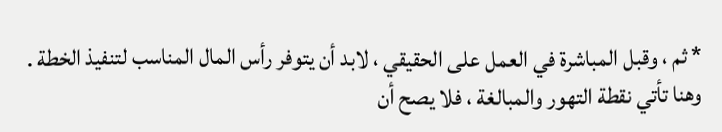* ثم ، وقبل المباشرة في العمل على الحقيقي ، لابد أن يتوفر رأس المال المناسب لتنفيذ الخطة . وهنا تأتي نقطة التهور والمبالغة ، فلا يصح أن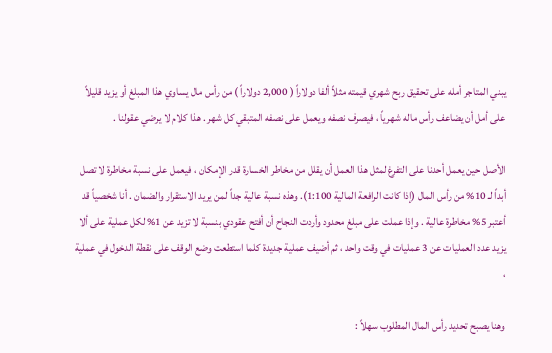يبني المتاجر أمله على تحقيق ربح شهري قيمته مثلاً ألفا دولاراً ( 2,000 دولاراً ) من رأس مال يساوي هذا المبلغ أو يزيد قليلاً على أمل أن يضاعف رأس ماله شهرياً ، فيصرف نصفه ويعمل على نصفه المتبقي كل شهر . هذا كلام لا يرضي عقولنا .

الأصل حين يعمل أحدنا على التفرغ لمثل هذا العمل أن يقلل من مخاطر الخسارة قدر الإمكان ، فيعمل على نسبة مخاطرة لا تصل أبداً لـ 10% من رأس المال (إذا كانت الرافعة المالية 1:100). وهذه نسبة عالية جداً لمن يريد الاستقرار والضمان . أنا شخصياً قد أعتبر 5% مخاطرة عالية . وإذا عملت على مبلغ محدود وأردت النجاح أن أفتح عقودي بنسبة لا تزيد عن 1% لكل عملية على ألا يزيد عدد العمليات عن 3 عمليات في وقت واحد ، ثم أضيف عملية جديدة كلما استطعت وضع الوقف على نقطة الدخول في عملية ،

وهنا يصبح تحديد رأس المال المطلوب سهلاً :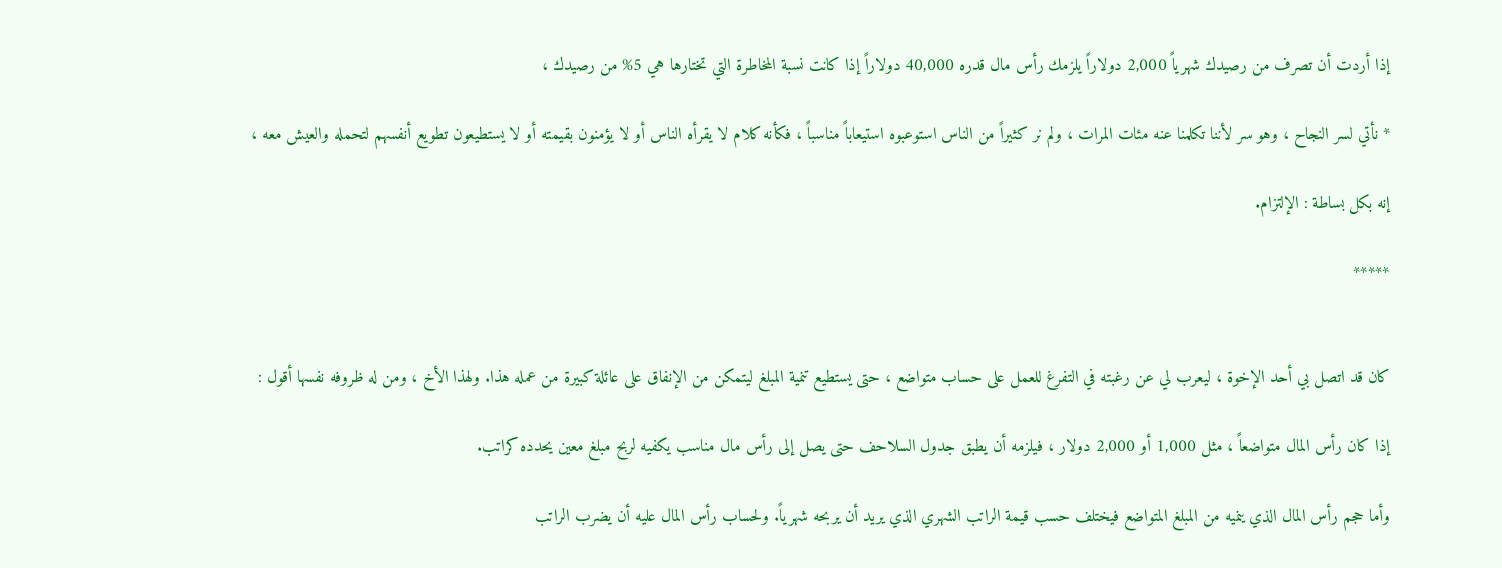إذا أردت أن تصرف من رصيدك شهرياً 2,000 دولاراً يلزمك رأس مال قدره 40,000 دولاراً إذا كانت نسبة المخاطرة التي تختارها هي 5% من رصيدك ،

* نأتي لسر النجاح ، وهو سر لأننا تكلمنا عنه مئات المرات ، ولم نر كثيراً من الناس استوعبوه استيعاباً مناسباً ، فكأنه كلام لا يقرأه الناس أو لا يؤمنون بقيمته أو لا يستطيعون تطويع أنفسهم لتحمله والعيش معه ،

إنه بكل بساطة : الإلتزام.

*****


كان قد اتصل بي أحد الإخوة ، ليعرب لي عن رغبته في التفرغ للعمل على حساب متواضع ، حتى يستطيع تنمية المبلغ ليتمكن من الإنفاق على عائلة كبيرة من عمله هذا. ولهذا الأخ ، ومن له ظروفه نفسها أقول :

إذا كان رأس المال متواضعاً ، مثل 1,000 أو 2,000 دولار ، فيلزمه أن يطبق جدول السلاحف حتى يصل إلى رأس مال مناسب يكفيه لربح مبلغ معين يحدده كراتب.

وأما حجم رأس المال الذي ينميه من المبلغ المتواضع فيختلف حسب قيمة الراتب الشهري الذي يريد أن يربحه شهرياً. ولحساب رأس المال عليه أن يضرب الراتب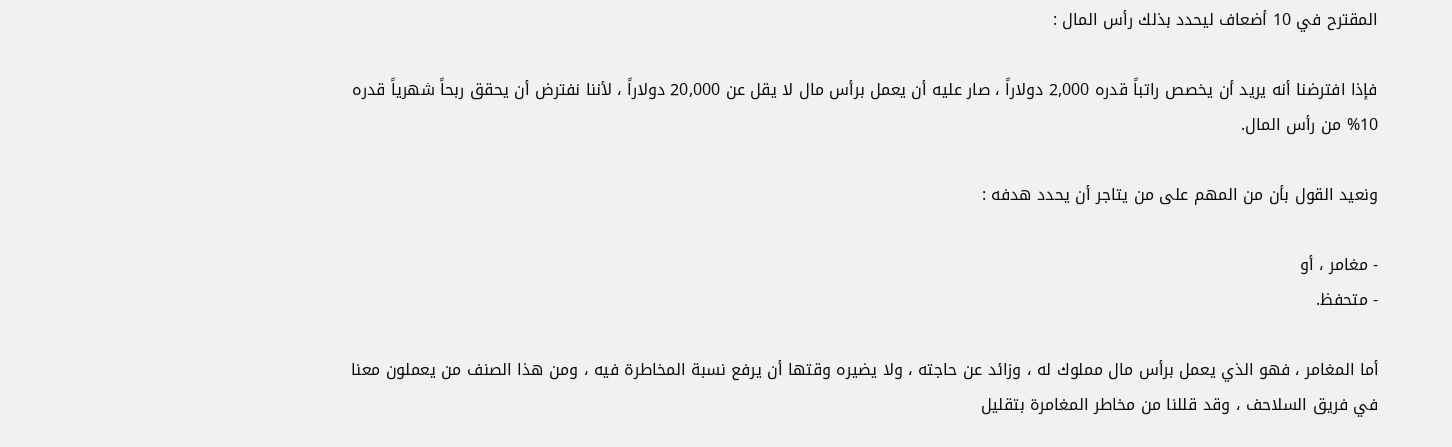المقترح في 10 أضعاف ليحدد بذلك رأس المال :

فإذا افترضنا أنه يريد أن يخصص راتباً قدره 2,000 دولاراً ، صار عليه أن يعمل برأس مال لا يقل عن 20,000 دولاراً ، لأننا نفترض أن يحقق ربحاً شهرياً قدره 10% من رأس المال.

ونعيد القول بأن من المهم على من يتاجر أن يحدد هدفه :

- مغامر ، أو
- متحفظ.

أما المغامر ، فهو الذي يعمل برأس مال مملوك له ، وزائد عن حاجته ، ولا يضيره وقتها أن يرفع نسبة المخاطرة فيه ، ومن هذا الصنف من يعملون معنا في فريق السلاحف ، وقد قللنا من مخاطر المغامرة بتقليل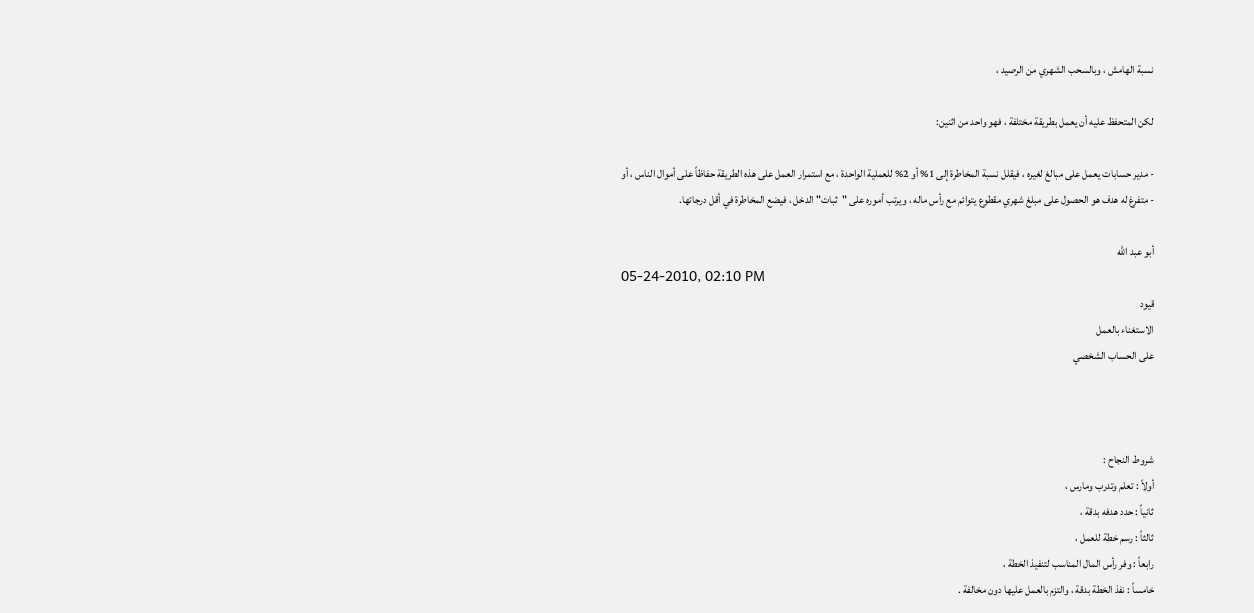نسبة الهامش ، وبالسحب الشهري من الرصيد ،

لكن المتحفظ عليه أن يعمل بطريقة مختلفة ، فهو واحد من اثنين:

- مدير حسابات يعمل على مبالغ لغيره ، فيقلل نسبة المخاطرة إلى 1% أو 2% للعملية الواحدة ، مع استمرار العمل على هذه الطريقة حفاظاً على أموال الناس ، أو
- متفرغ له هدف هو الحصول على مبلغ شهري مقطوع يتوائم مع رأس ماله ، ويرتب أموره على "ثبات" الدخل ، فيضع المخاطرة في أقل درجاتها.

أبو عبد الله
05-24-2010, 02:10 PM
قيود
الاستغناء بالعمل
على الحساب الشخصي



شروط النجاح :
أولاً : تعلم وتدرب ومارس ،
ثانياً : حدد هدفه بدقة ،
ثالثاً : رسم خطة للعمل ،
رابعاً : وفر رأس المال المناسب لتنفيذ الخطة ،
خامساً : نفذ الخطة بدقة ، والتزم بالعمل عليها دون مخالفة .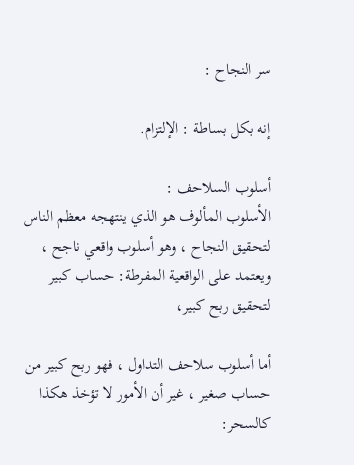سر النجاح :

إنه بكل بساطة : الإلتزام.

أسلوب السلاحف :
الأسلوب المألوف هو الذي ينتهجه معظم الناس لتحقيق النجاح ، وهو أسلوب واقعي ناجح ، ويعتمد على الواقعية المفرطة: حساب كبير لتحقيق ربح كبير،

أما أسلوب سلاحف التداول ، فهو ربح كبير من حساب صغير ، غير أن الأمور لا تؤخذ هكذا كالسحر: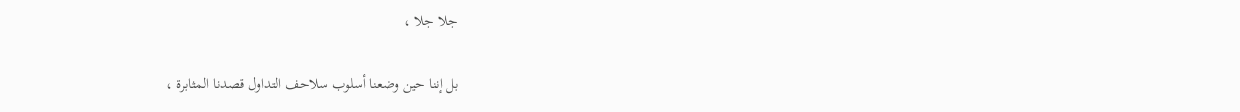جلا جلا ،

بل إننا حين وضعنا أسلوب سلاحف التداول قصدنا المثابرة ،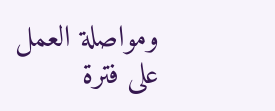ومواصلة العمل على فترة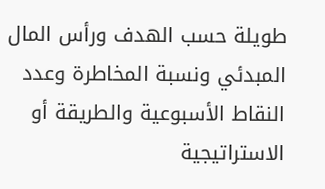طويلة حسب الهدف ورأس المال المبدئي ونسبة المخاطرة وعدد النقاط الأسبوعية والطريقة أو الاستراتيجية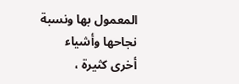المعمول بها ونسبة نجاحها وأشياء أخرى كثيرة ،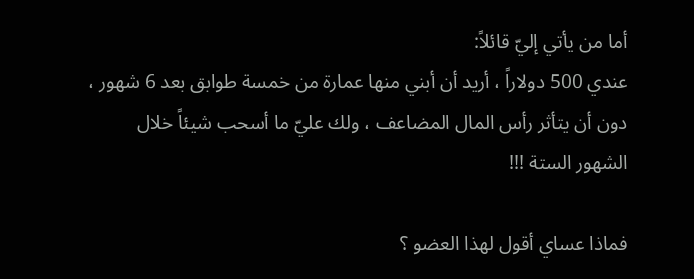أما من يأتي إليّ قائلاً:
عندي 500 دولاراً ، أريد أن أبني منها عمارة من خمسة طوابق بعد 6 شهور ، دون أن يتأثر رأس المال المضاعف ، ولك عليّ ما أسحب شيئاً خلال الشهور الستة !!!

فماذا عساي أقول لهذا العضو ؟